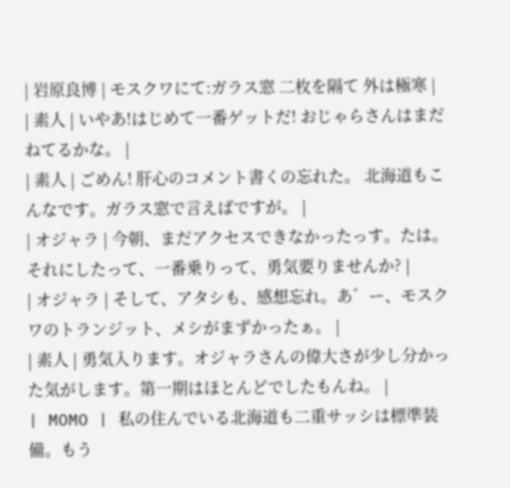| 岩原良博 | モスクワにて:ガラス窓 二枚を隔て 外は極寒 |
| 素人 | いやあ!はじめて一番ゲットだ! おじゃらさんはまだねてるかな。 |
| 素人 | ごめん! 肝心のコメント書くの忘れた。 北海道もこんなです。ガラス窓で言えばですが。 |
| オジャラ | 今朝、まだアクセスできなかったっす。たは。それにしたって、一番乗りって、勇気要りませんか? |
| オジャラ | そして、アタシも、感想忘れ。あ゛ー、モスクワのトランジット、メシがまずかったぁ。 |
| 素人 | 勇気入ります。オジャラさんの偉大さが少し分かった気がします。第一期はほとんどでしたもんね。 |
| MOMO | 私の住んでいる北海道も二重サッシは標準装備。もう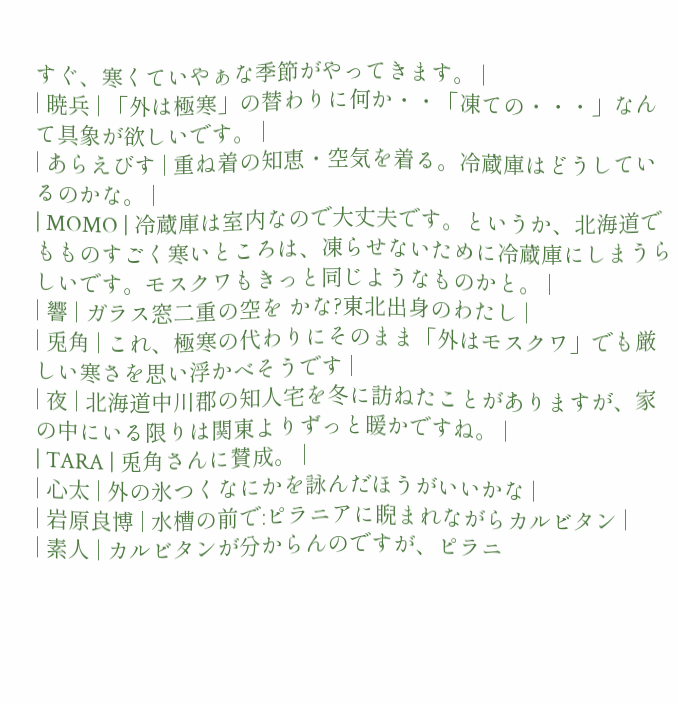すぐ、寒くていやぁな季節がやってきます。 |
| 暁兵 | 「外は極寒」の替わりに何か・・「凍ての・・・」なんて具象が欲しいです。 |
| あらえびす | 重ね着の知恵・空気を着る。冷蔵庫はどうしているのかな。 |
| MOMO | 冷蔵庫は室内なので大丈夫です。というか、北海道でもものすごく寒いところは、凍らせないために冷蔵庫にしまうらしいです。モスクワもきっと同じようなものかと。 |
| 響 | ガラス窓二重の空を かな?東北出身のわたし |
| 兎角 | これ、極寒の代わりにそのまま「外はモスクワ」でも厳しい寒さを思い浮かべそうです |
| 夜 | 北海道中川郡の知人宅を冬に訪ねたことがありますが、家の中にいる限りは関東よりずっと暖かですね。 |
| TARA | 兎角さんに賛成。 |
| 心太 | 外の氷つくなにかを詠んだほうがいいかな |
| 岩原良博 | 水槽の前で:ピラニアに睨まれながらカルビタン |
| 素人 | カルビタンが分からんのですが、ピラニ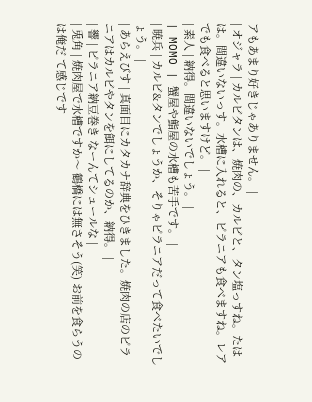アもあまり好きじゃありません。 |
| オジャラ | カルビタンは、焼肉の、カルビと、タン塩っすね。たはは。間違いないっす。水槽に入れると、ピラニアも食べますね。レアでも食べると思いますけど。 |
| 素人 | 納得。間違いないでしょう。 |
| MOMO | 蟹屋や鮨屋の水槽も苦手です。 |
| 暁兵 | カルビ&タンでしょうか、そりゃピラニアだって食べたいでしょう。 |
| あらえびす | 真面目にカタカナ辞典をひきました。焼肉の店のピラニアはカルビやタンを餌にしてるのか、納得。 |
| 響 | ピラニア納豆巻き なーんてシュールな |
| 兎角 | 焼肉屋で水槽ですか〜 鶴橋には無さそう(笑) お前を食らうのは俺だ て感じです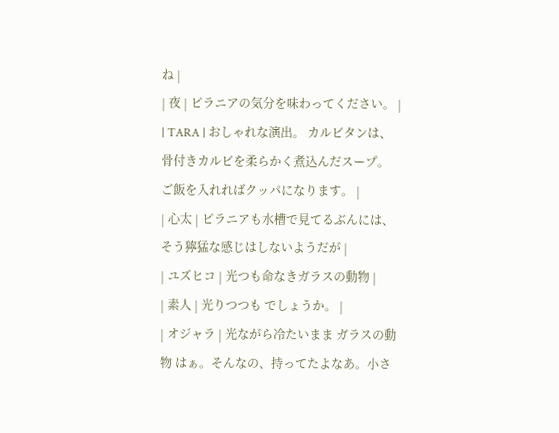ね |
| 夜 | ピラニアの気分を味わってください。 |
| TARA | おしゃれな演出。 カルビタンは、骨付きカルビを柔らかく煮込んだスープ。 ご飯を入れればクッパになります。 |
| 心太 | ピラニアも水槽で見てるぶんには、そう獰猛な感じはしないようだが |
| ユズヒコ | 光つも命なきガラスの動物 |
| 素人 | 光りつつも でしょうか。 |
| オジャラ | 光ながら冷たいまま ガラスの動物 はぁ。そんなの、持ってたよなあ。小さ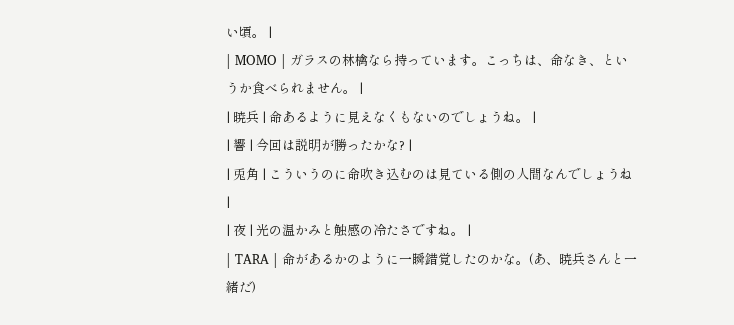い頃。 |
| MOMO | ガラスの林檎なら持っています。こっちは、命なき、というか食べられません。 |
| 暁兵 | 命あるように見えなくもないのでしょうね。 |
| 響 | 今回は説明が勝ったかな? |
| 兎角 | こういうのに命吹き込むのは見ている側の人間なんでしょうね |
| 夜 | 光の温かみと触感の冷たさですね。 |
| TARA | 命があるかのように一瞬錯覚したのかな。(あ、暁兵さんと一緒だ)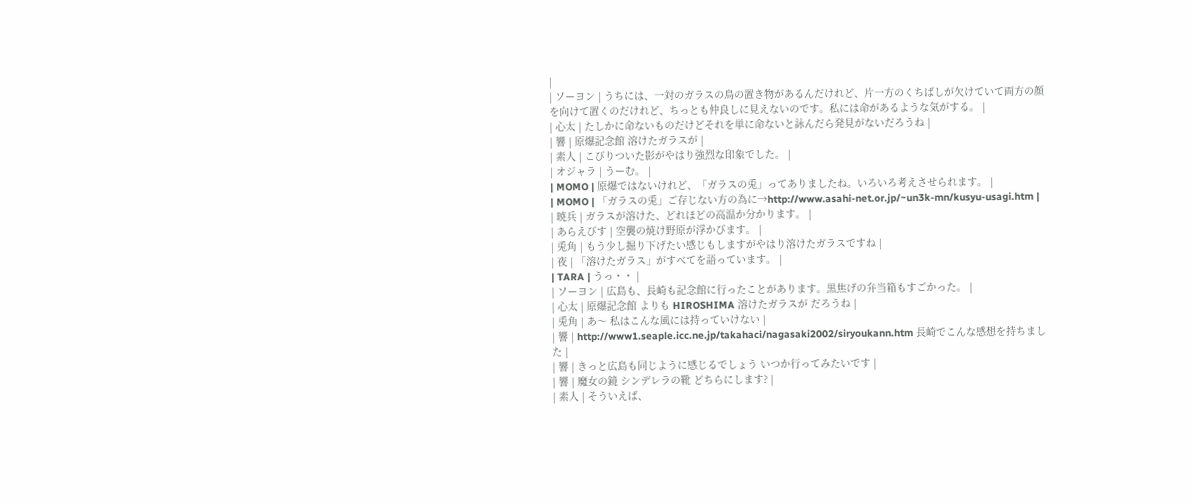|
| ソーヨン | うちには、一対のガラスの鳥の置き物があるんだけれど、片一方のくちばしが欠けていて両方の顔を向けて置くのだけれど、ちっとも仲良しに見えないのです。私には命があるような気がする。 |
| 心太 | たしかに命ないものだけどそれを単に命ないと詠んだら発見がないだろうね |
| 響 | 原爆記念館 溶けたガラスが |
| 素人 | こびりついた影がやはり強烈な印象でした。 |
| オジャラ | うーむ。 |
| MOMO | 原爆ではないけれど、「ガラスの兎」ってありましたね。いろいろ考えさせられます。 |
| MOMO | 「ガラスの兎」ご存じない方の為に→http://www.asahi-net.or.jp/~un3k-mn/kusyu-usagi.htm |
| 暁兵 | ガラスが溶けた、どれほどの高温か分かります。 |
| あらえびす | 空襲の焼け野原が浮かびます。 |
| 兎角 | もう少し掘り下げたい感じもしますがやはり溶けたガラスですね |
| 夜 | 「溶けたガラス」がすべてを語っています。 |
| TARA | うっ・・ |
| ソーヨン | 広島も、長崎も記念館に行ったことがあります。黒焦げの弁当箱もすごかった。 |
| 心太 | 原爆記念館 よりも HIROSHIMA 溶けたガラスが だろうね |
| 兎角 | あ〜 私はこんな風には持っていけない |
| 響 | http://www1.seaple.icc.ne.jp/takahaci/nagasaki2002/siryoukann.htm 長崎でこんな感想を持ちました |
| 響 | きっと広島も同じように感じるでしょう いつか行ってみたいです |
| 響 | 魔女の鏡 シンデレラの靴 どちらにします? |
| 素人 | そういえば、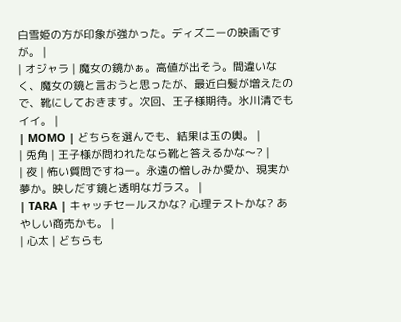白雪姫の方が印象が強かった。ディズニーの映画ですが。 |
| オジャラ | 魔女の鏡かぁ。高値が出そう。間違いなく、魔女の鏡と言おうと思ったが、最近白髪が増えたので、靴にしておきます。次回、王子様期待。氷川清でもイイ。 |
| MOMO | どちらを選んでも、結果は玉の輿。 |
| 兎角 | 王子様が問われたなら靴と答えるかな〜? |
| 夜 | 怖い質問ですねー。永遠の憎しみか愛か、現実か夢か。映しだす鏡と透明なガラス。 |
| TARA | キャッチセールスかな? 心理テストかな? あやしい商売かも。 |
| 心太 | どちらも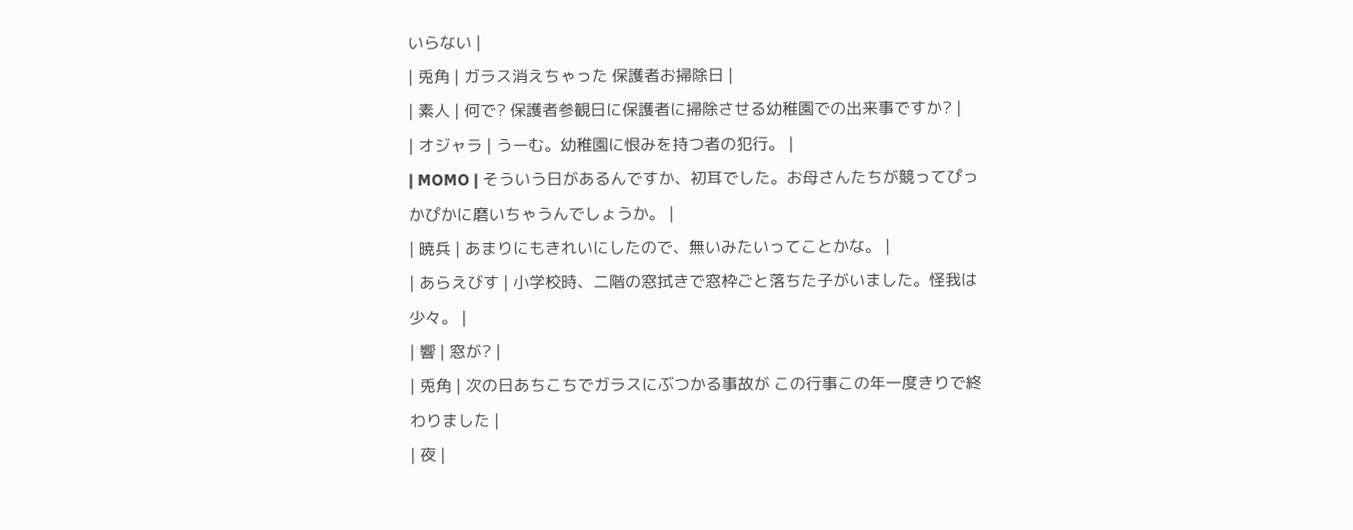いらない |
| 兎角 | ガラス消えちゃった 保護者お掃除日 |
| 素人 | 何で? 保護者参観日に保護者に掃除させる幼稚園での出来事ですか? |
| オジャラ | うーむ。幼稚園に恨みを持つ者の犯行。 |
| MOMO | そういう日があるんですか、初耳でした。お母さんたちが競ってぴっかぴかに磨いちゃうんでしょうか。 |
| 暁兵 | あまりにもきれいにしたので、無いみたいってことかな。 |
| あらえびす | 小学校時、二階の窓拭きで窓枠ごと落ちた子がいました。怪我は少々。 |
| 響 | 窓が? |
| 兎角 | 次の日あちこちでガラスにぶつかる事故が この行事この年一度きりで終わりました |
| 夜 |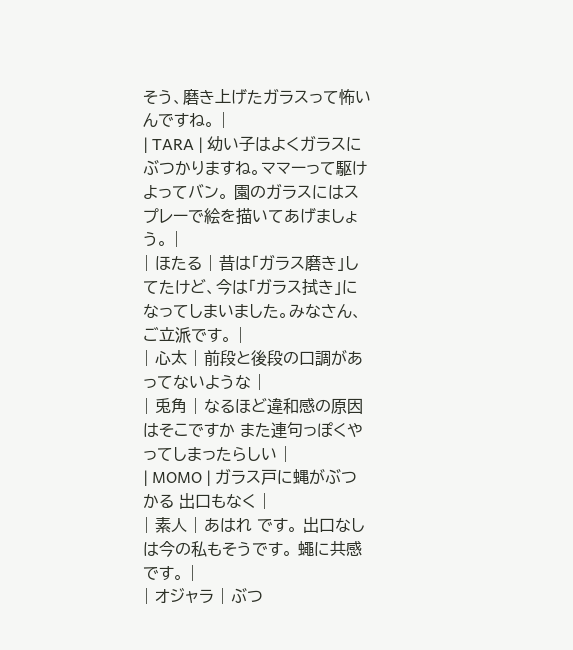そう、磨き上げたガラスって怖いんですね。 |
| TARA | 幼い子はよくガラスにぶつかりますね。ママーって駆けよってバン。 園のガラスにはスプレーで絵を描いてあげましょう。 |
| ほたる | 昔は「ガラス磨き」してたけど、今は「ガラス拭き」になってしまいました。みなさん、ご立派です。 |
| 心太 | 前段と後段の口調があってないような |
| 兎角 | なるほど違和感の原因はそこですか また連句っぽくやってしまったらしい |
| MOMO | ガラス戸に蝿がぶつかる 出口もなく |
| 素人 | あはれ です。 出口なしは今の私もそうです。 蠅に共感です。 |
| オジャラ | ぶつ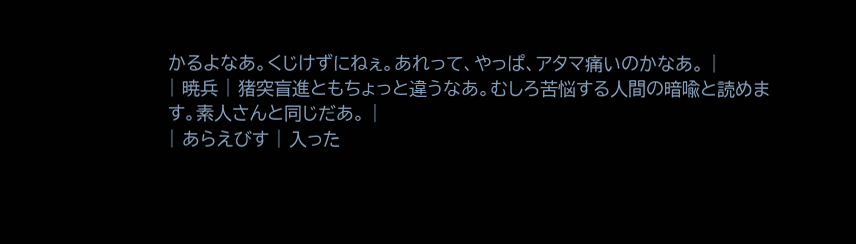かるよなあ。くじけずにねぇ。あれって、やっぱ、アタマ痛いのかなあ。 |
| 暁兵 | 猪突盲進ともちょっと違うなあ。むしろ苦悩する人間の暗喩と読めます。素人さんと同じだあ。 |
| あらえびす | 入った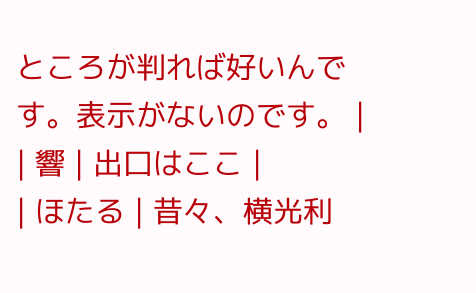ところが判れば好いんです。表示がないのです。 |
| 響 | 出口はここ |
| ほたる | 昔々、横光利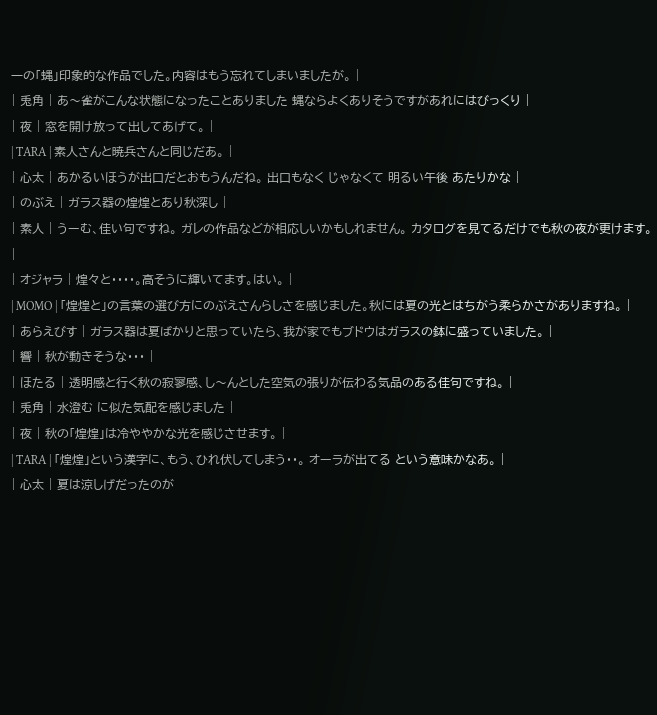一の「蝿」印象的な作品でした。内容はもう忘れてしまいましたが。 |
| 兎角 | あ〜雀がこんな状態になったことありました 蝿ならよくありそうですがあれにはびっくり |
| 夜 | 窓を開け放って出してあげて。 |
| TARA | 素人さんと暁兵さんと同じだあ。 |
| 心太 | あかるいほうが出口だとおもうんだね。 出口もなく じゃなくて 明るい午後 あたりかな |
| のぶえ | ガラス器の煌煌とあり秋深し |
| 素人 | うーむ、佳い句ですね。 ガレの作品などが相応しいかもしれません。 カタログを見てるだけでも秋の夜が更けます。 |
| オジャラ | 煌々と・・・・。高そうに輝いてます。はい。 |
| MOMO | 「煌煌と」の言葉の選び方にのぶえさんらしさを感じました。秋には夏の光とはちがう柔らかさがありますね。 |
| あらえびす | ガラス器は夏ばかりと思っていたら、我が家でもブドウはガラスの鉢に盛っていました。 |
| 響 | 秋が動きそうな・・・ |
| ほたる | 透明感と行く秋の寂寥感、し〜んとした空気の張りが伝わる気品のある佳句ですね。 |
| 兎角 | 水澄む に似た気配を感じました |
| 夜 | 秋の「煌煌」は冷ややかな光を感じさせます。 |
| TARA | 「煌煌」という漢字に、もう、ひれ伏してしまう・・。 オーラが出てる という意味かなあ。 |
| 心太 | 夏は涼しげだったのが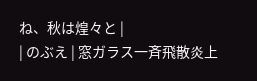ね、秋は煌々と |
| のぶえ | 窓ガラス一斉飛散炎上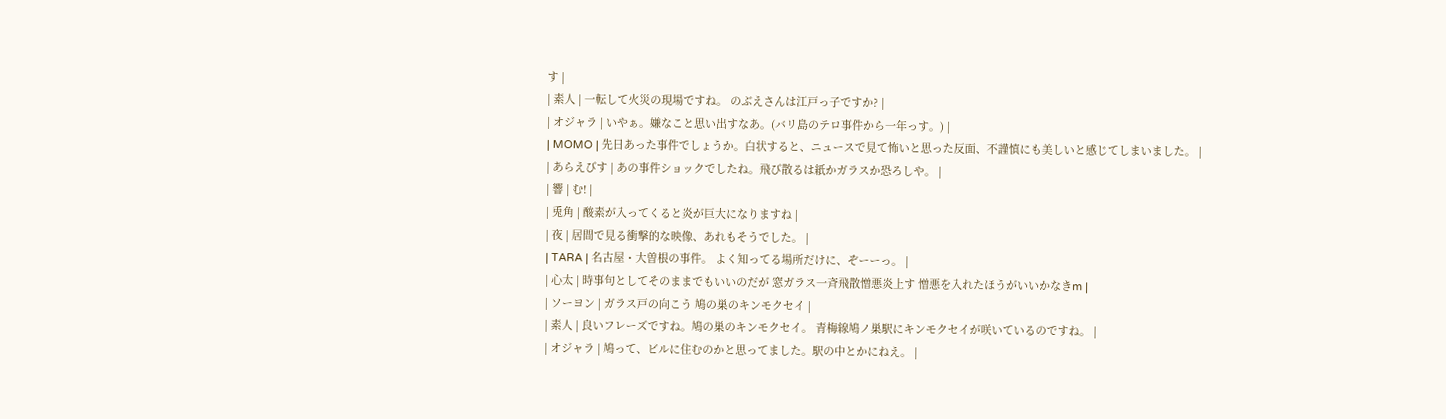す |
| 素人 | 一転して火災の現場ですね。 のぶえさんは江戸っ子ですか? |
| オジャラ | いやぁ。嫌なこと思い出すなあ。(バリ島のテロ事件から一年っす。) |
| MOMO | 先日あった事件でしょうか。白状すると、ニュースで見て怖いと思った反面、不謹慎にも美しいと感じてしまいました。 |
| あらえびす | あの事件ショックでしたね。飛び散るは紙かガラスか恐ろしや。 |
| 響 | む! |
| 兎角 | 酸素が入ってくると炎が巨大になりますね |
| 夜 | 居間で見る衝撃的な映像、あれもそうでした。 |
| TARA | 名古屋・大曽根の事件。 よく知ってる場所だけに、ぞーーっ。 |
| 心太 | 時事句としてそのままでもいいのだが 窓ガラス一斉飛散憎悪炎上す 憎悪を入れたほうがいいかなきm |
| ソーヨン | ガラス戸の向こう 鳩の巣のキンモクセイ |
| 素人 | 良いフレーズですね。鳩の巣のキンモクセイ。 青梅線鳩ノ巣駅にキンモクセイが咲いているのですね。 |
| オジャラ | 鳩って、ビルに住むのかと思ってました。駅の中とかにねえ。 |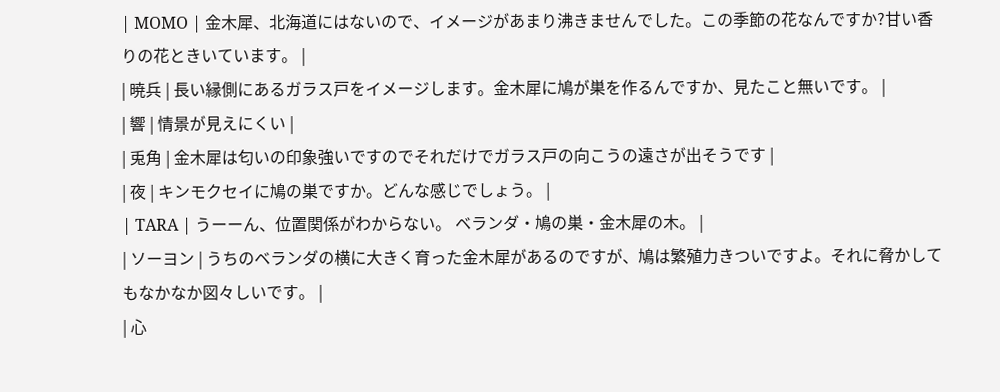| MOMO | 金木犀、北海道にはないので、イメージがあまり沸きませんでした。この季節の花なんですか?甘い香りの花ときいています。 |
| 暁兵 | 長い縁側にあるガラス戸をイメージします。金木犀に鳩が巣を作るんですか、見たこと無いです。 |
| 響 | 情景が見えにくい |
| 兎角 | 金木犀は匂いの印象強いですのでそれだけでガラス戸の向こうの遠さが出そうです |
| 夜 | キンモクセイに鳩の巣ですか。どんな感じでしょう。 |
| TARA | うーーん、位置関係がわからない。 ベランダ・鳩の巣・金木犀の木。 |
| ソーヨン | うちのベランダの横に大きく育った金木犀があるのですが、鳩は繁殖力きついですよ。それに脅かしてもなかなか図々しいです。 |
| 心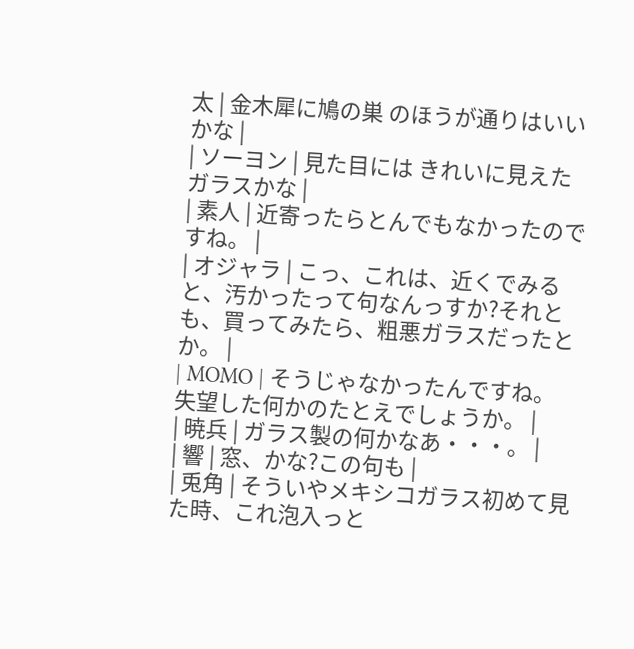太 | 金木犀に鳩の巣 のほうが通りはいいかな |
| ソーヨン | 見た目には きれいに見えた ガラスかな |
| 素人 | 近寄ったらとんでもなかったのですね。 |
| オジャラ | こっ、これは、近くでみると、汚かったって句なんっすか?それとも、買ってみたら、粗悪ガラスだったとか。 |
| MOMO | そうじゃなかったんですね。失望した何かのたとえでしょうか。 |
| 暁兵 | ガラス製の何かなあ・・・。 |
| 響 | 窓、かな?この句も |
| 兎角 | そういやメキシコガラス初めて見た時、これ泡入っと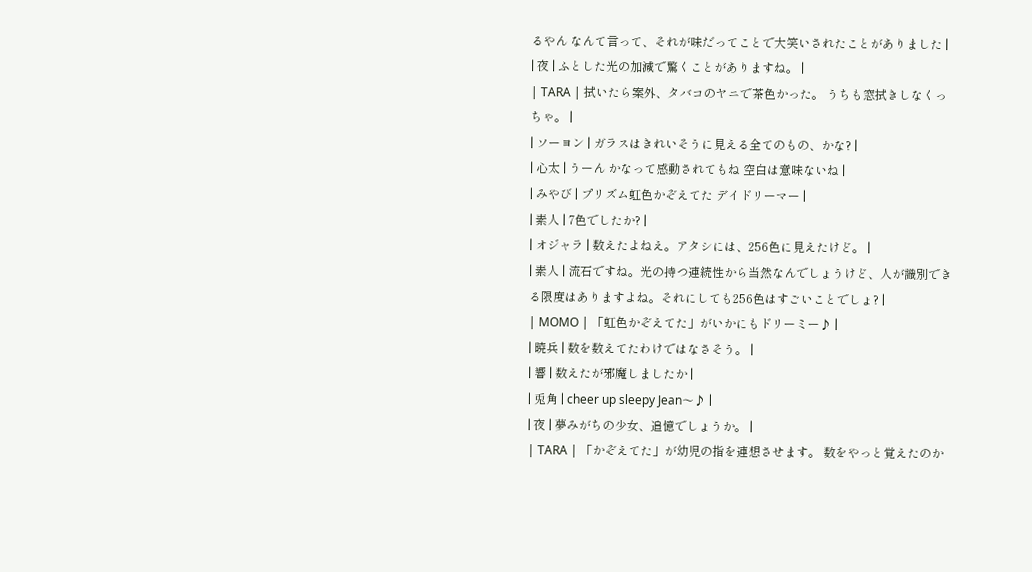るやん なんて言って、それが味だってことで大笑いされたことがありました |
| 夜 | ふとした光の加減で驚くことがありますね。 |
| TARA | 拭いたら案外、タバコのヤニで茶色かった。 うちも窓拭きしなくっちゃ。 |
| ソーヨン | ガラスはきれいそうに見える全てのもの、かな? |
| 心太 | うーん かなって感動されてもね 空白は意味ないね |
| みやび | プリズム虹色かぞえてた デイドリーマー |
| 素人 | 7色でしたか? |
| オジャラ | 数えたよねえ。アタシには、256色に見えたけど。 |
| 素人 | 流石ですね。光の持つ連続性から当然なんでしょうけど、人が識別できる限度はありますよね。それにしても256色はすごいことでしょ? |
| MOMO | 「虹色かぞえてた」がいかにもドリーミー♪ |
| 暁兵 | 数を数えてたわけではなさそう。 |
| 響 | 数えたが邪魔しましたか |
| 兎角 | cheer up sleepy Jean〜♪ |
| 夜 | 夢みがちの少女、追憶でしょうか。 |
| TARA | 「かぞえてた」が幼児の指を連想させます。 数をやっと覚えたのか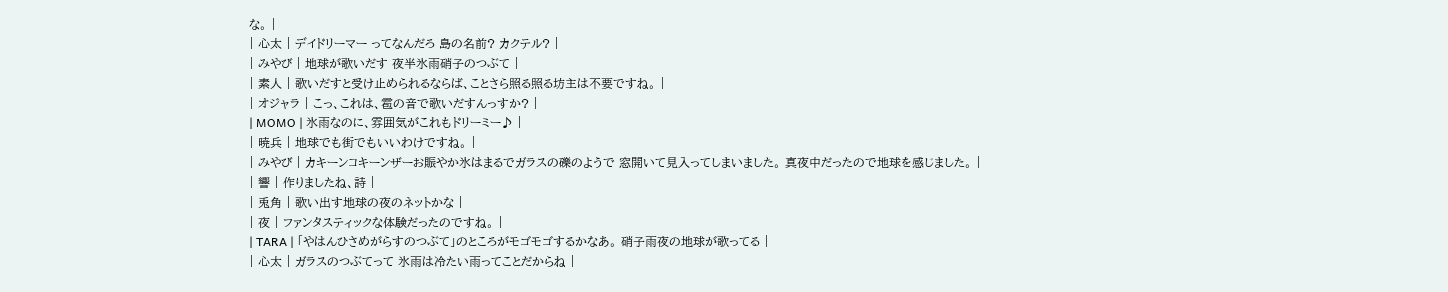な。 |
| 心太 | デイドリーマー ってなんだろ 島の名前? カクテル? |
| みやび | 地球が歌いだす 夜半氷雨硝子のつぶて |
| 素人 | 歌いだすと受け止められるならば、ことさら照る照る坊主は不要ですね。 |
| オジャラ | こっ、これは、雹の音で歌いだすんっすか? |
| MOMO | 氷雨なのに、雰囲気がこれもドリーミー♪ |
| 暁兵 | 地球でも街でもいいわけですね。 |
| みやび | カキーンコキーンザーお賑やか氷はまるでガラスの礫のようで 窓開いて見入ってしまいました。 真夜中だったので地球を感じました。 |
| 響 | 作りましたね、詩 |
| 兎角 | 歌い出す地球の夜のネットかな |
| 夜 | ファンタスティックな体験だったのですね。 |
| TARA | 「やはんひさめがらすのつぶて」のところがモゴモゴするかなあ。 硝子雨夜の地球が歌ってる |
| 心太 | ガラスのつぶてって 氷雨は冷たい雨ってことだからね |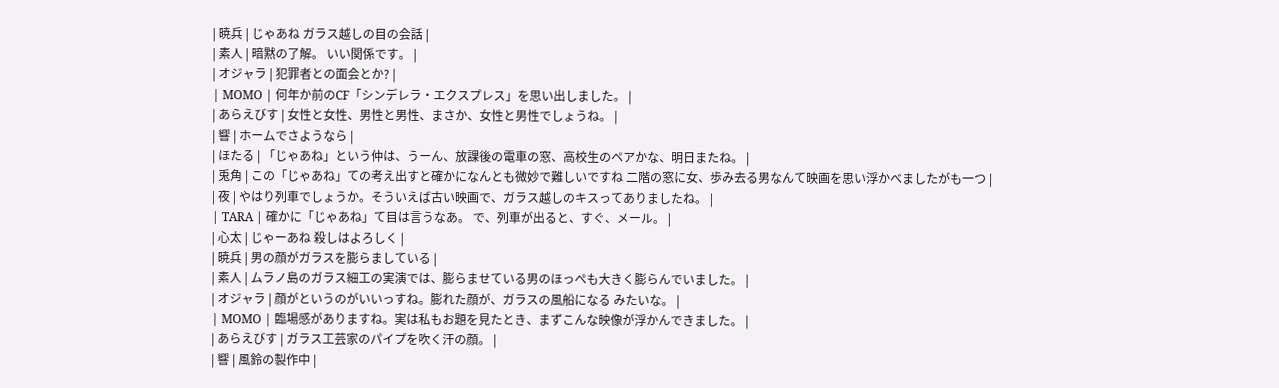| 暁兵 | じゃあね ガラス越しの目の会話 |
| 素人 | 暗黙の了解。 いい関係です。 |
| オジャラ | 犯罪者との面会とか? |
| MOMO | 何年か前のCF「シンデレラ・エクスプレス」を思い出しました。 |
| あらえびす | 女性と女性、男性と男性、まさか、女性と男性でしょうね。 |
| 響 | ホームでさようなら |
| ほたる | 「じゃあね」という仲は、うーん、放課後の電車の窓、高校生のペアかな、明日またね。 |
| 兎角 | この「じゃあね」ての考え出すと確かになんとも微妙で難しいですね 二階の窓に女、歩み去る男なんて映画を思い浮かべましたがも一つ |
| 夜 | やはり列車でしょうか。そういえば古い映画で、ガラス越しのキスってありましたね。 |
| TARA | 確かに「じゃあね」て目は言うなあ。 で、列車が出ると、すぐ、メール。 |
| 心太 | じゃーあね 殺しはよろしく |
| 暁兵 | 男の顔がガラスを膨らましている |
| 素人 | ムラノ島のガラス細工の実演では、膨らませている男のほっぺも大きく膨らんでいました。 |
| オジャラ | 顔がというのがいいっすね。膨れた顔が、ガラスの風船になる みたいな。 |
| MOMO | 臨場感がありますね。実は私もお題を見たとき、まずこんな映像が浮かんできました。 |
| あらえびす | ガラス工芸家のパイプを吹く汗の顔。 |
| 響 | 風鈴の製作中 |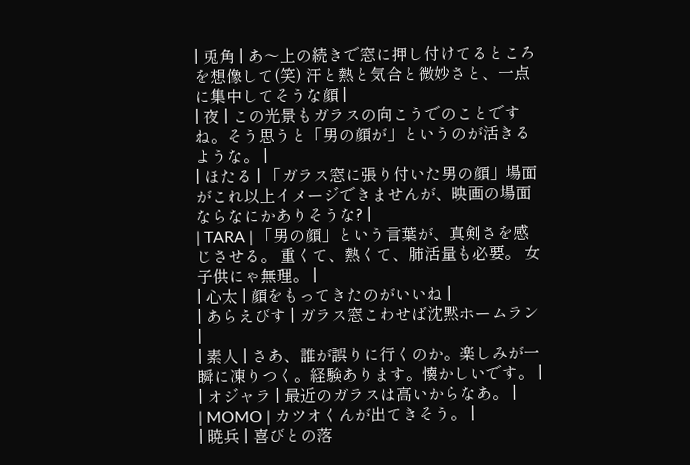| 兎角 | あ〜上の続きで窓に押し付けてるところを想像して(笑) 汗と熱と気合と微妙さと、一点に集中してそうな顔 |
| 夜 | この光景もガラスの向こうでのことですね。そう思うと「男の顔が」というのが活きるような。 |
| ほたる | 「ガラス窓に張り付いた男の顔」場面がこれ以上イメージできませんが、映画の場面ならなにかありそうな? |
| TARA | 「男の顔」という言葉が、真剣さを感じさせる。 重くて、熱くて、肺活量も必要。 女子供にゃ無理。 |
| 心太 | 顔をもってきたのがいいね |
| あらえびす | ガラス窓こわせば沈黙ホームラン |
| 素人 | さあ、誰が誤りに行くのか。楽しみが一瞬に凍りつく。経験あります。懐かしいです。 |
| オジャラ | 最近のガラスは高いからなあ。 |
| MOMO | カツオくんが出てきそう。 |
| 暁兵 | 喜びとの落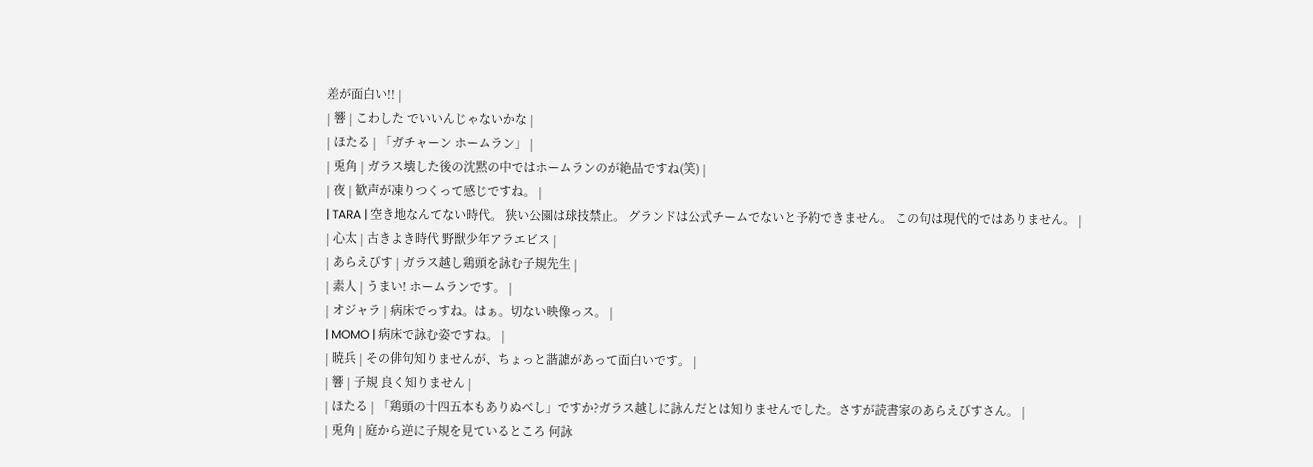差が面白い!! |
| 響 | こわした でいいんじゃないかな |
| ほたる | 「ガチャーン ホームラン」 |
| 兎角 | ガラス壊した後の沈黙の中ではホームランのが絶品ですね(笑) |
| 夜 | 歓声が凍りつくって感じですね。 |
| TARA | 空き地なんてない時代。 狭い公園は球技禁止。 グランドは公式チームでないと予約できません。 この句は現代的ではありません。 |
| 心太 | 古きよき時代 野獣少年アラエビス |
| あらえびす | ガラス越し鶏頭を詠む子規先生 |
| 素人 | うまい! ホームランです。 |
| オジャラ | 病床でっすね。はぁ。切ない映像っス。 |
| MOMO | 病床で詠む姿ですね。 |
| 暁兵 | その俳句知りませんが、ちょっと諧謔があって面白いです。 |
| 響 | 子規 良く知りません |
| ほたる | 「鶏頭の十四五本もありぬべし」ですか?ガラス越しに詠んだとは知りませんでした。さすが読書家のあらえびすさん。 |
| 兎角 | 庭から逆に子規を見ているところ 何詠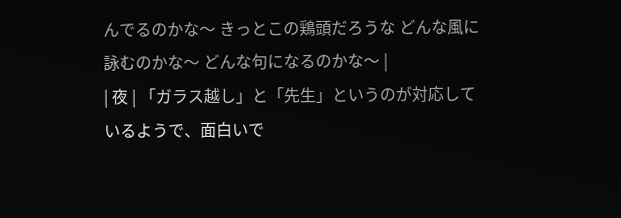んでるのかな〜 きっとこの鶏頭だろうな どんな風に詠むのかな〜 どんな句になるのかな〜 |
| 夜 | 「ガラス越し」と「先生」というのが対応しているようで、面白いで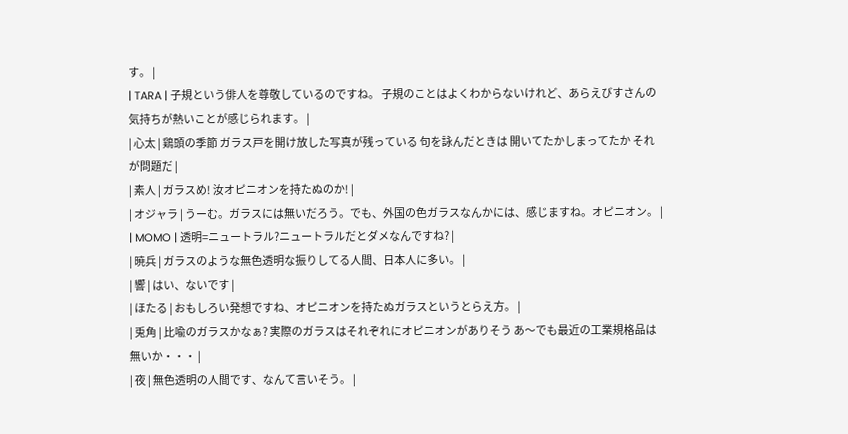す。 |
| TARA | 子規という俳人を尊敬しているのですね。 子規のことはよくわからないけれど、あらえびすさんの気持ちが熱いことが感じられます。 |
| 心太 | 鶏頭の季節 ガラス戸を開け放した写真が残っている 句を詠んだときは 開いてたかしまってたか それが問題だ |
| 素人 | ガラスめ! 汝オピニオンを持たぬのか! |
| オジャラ | うーむ。ガラスには無いだろう。でも、外国の色ガラスなんかには、感じますね。オピニオン。 |
| MOMO | 透明=ニュートラル?ニュートラルだとダメなんですね? |
| 暁兵 | ガラスのような無色透明な振りしてる人間、日本人に多い。 |
| 響 | はい、ないです |
| ほたる | おもしろい発想ですね、オピニオンを持たぬガラスというとらえ方。 |
| 兎角 | 比喩のガラスかなぁ? 実際のガラスはそれぞれにオピニオンがありそう あ〜でも最近の工業規格品は無いか・・・ |
| 夜 | 無色透明の人間です、なんて言いそう。 |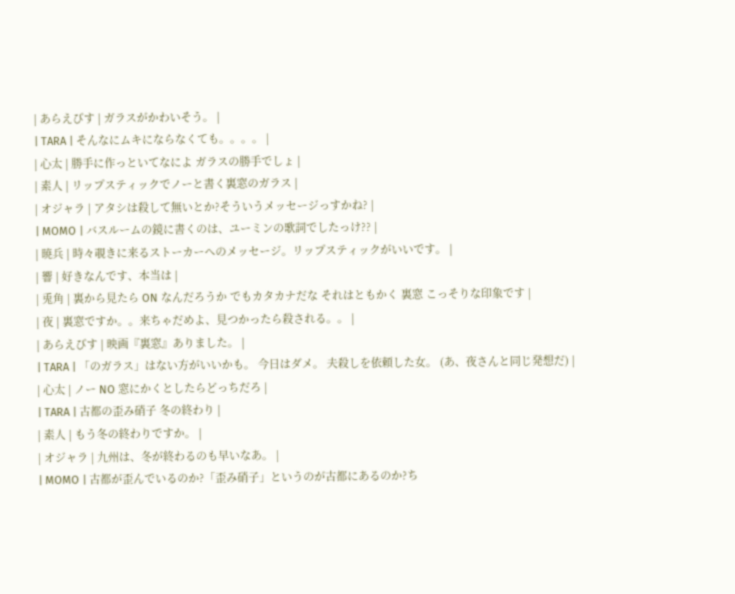| あらえびす | ガラスがかわいそう。 |
| TARA | そんなにムキにならなくても。。。。 |
| 心太 | 勝手に作っといてなによ ガラスの勝手でしょ |
| 素人 | リップスティックでノーと書く裏窓のガラス |
| オジャラ | アタシは殺して無いとか?そういうメッセージっすかね? |
| MOMO | バスルームの鏡に書くのは、ユーミンの歌詞でしたっけ?? |
| 暁兵 | 時々覗きに来るストーカーへのメッセージ。リップスティックがいいです。 |
| 響 | 好きなんです、本当は |
| 兎角 | 裏から見たら ON なんだろうか でもカタカナだな それはともかく 裏窓 こっそりな印象です |
| 夜 | 裏窓ですか。。来ちゃだめよ、見つかったら殺される。。 |
| あらえびす | 映画『裏窓』ありました。 |
| TARA | 「のガラス」はない方がいいかも。 今日はダメ。 夫殺しを依頼した女。 (あ、夜さんと同じ発想だ) |
| 心太 | ノー NO 窓にかくとしたらどっちだろ |
| TARA | 古都の歪み硝子 冬の終わり |
| 素人 | もう冬の終わりですか。 |
| オジャラ | 九州は、冬が終わるのも早いなあ。 |
| MOMO | 古都が歪んでいるのか?「歪み硝子」というのが古都にあるのか?ち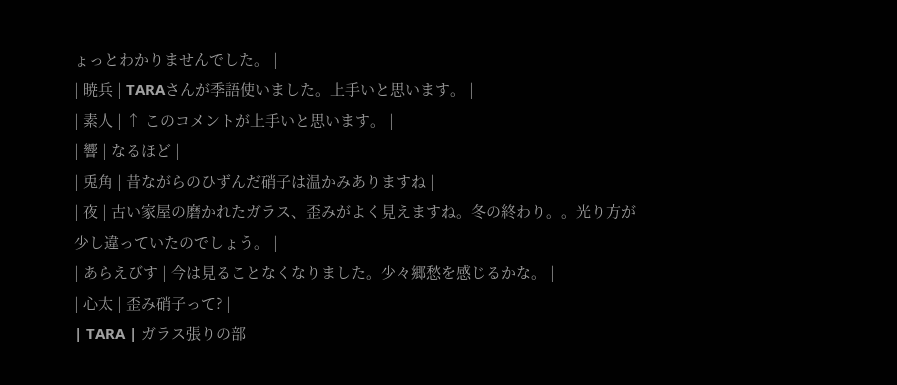ょっとわかりませんでした。 |
| 暁兵 | TARAさんが季語使いました。上手いと思います。 |
| 素人 | ↑ このコメントが上手いと思います。 |
| 響 | なるほど |
| 兎角 | 昔ながらのひずんだ硝子は温かみありますね |
| 夜 | 古い家屋の磨かれたガラス、歪みがよく見えますね。冬の終わり。。光り方が少し違っていたのでしょう。 |
| あらえびす | 今は見ることなくなりました。少々郷愁を感じるかな。 |
| 心太 | 歪み硝子って? |
| TARA | ガラス張りの部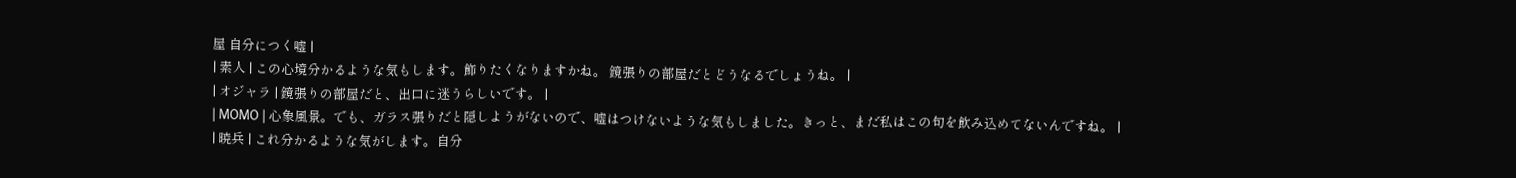屋 自分につく嘘 |
| 素人 | この心境分かるような気もします。飾りたくなりますかね。 鏡張りの部屋だとどうなるでしょうね。 |
| オジャラ | 鏡張りの部屋だと、出口に迷うらしいです。 |
| MOMO | 心象風景。でも、ガラス張りだと隠しようがないので、嘘はつけないような気もしました。きっと、まだ私はこの句を飲み込めてないんですね。 |
| 暁兵 | これ分かるような気がします。自分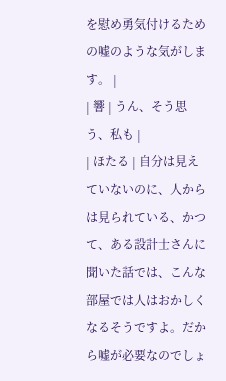を慰め勇気付けるための嘘のような気がします。 |
| 響 | うん、そう思う、私も |
| ほたる | 自分は見えていないのに、人からは見られている、かつて、ある設計士さんに聞いた話では、こんな部屋では人はおかしくなるそうですよ。だから嘘が必要なのでしょ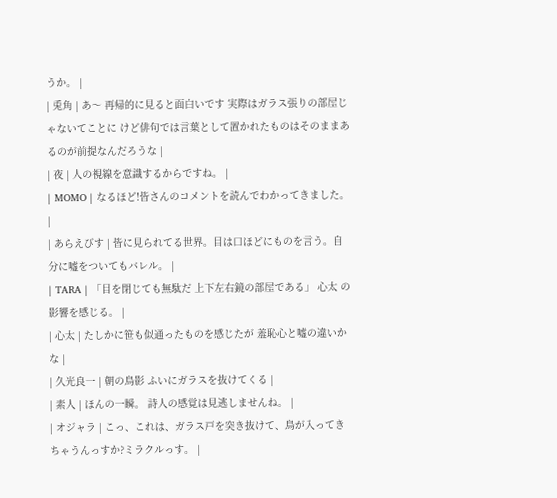うか。 |
| 兎角 | あ〜 再帰的に見ると面白いです 実際はガラス張りの部屋じゃないてことに けど俳句では言葉として置かれたものはそのままあるのが前提なんだろうな |
| 夜 | 人の視線を意識するからですね。 |
| MOMO | なるほど!皆さんのコメントを読んでわかってきました。 |
| あらえびす | 皆に見られてる世界。目は口ほどにものを言う。自分に嘘をついてもバレル。 |
| TARA | 「目を閉じても無駄だ 上下左右鏡の部屋である」 心太 の影響を感じる。 |
| 心太 | たしかに笹も似通ったものを感じたが 羞恥心と嘘の違いかな |
| 久光良一 | 朝の鳥影 ふいにガラスを抜けてくる |
| 素人 | ほんの一瞬。 詩人の感覚は見逃しませんね。 |
| オジャラ | こっ、これは、ガラス戸を突き抜けて、鳥が入ってきちゃうんっすか?ミラクルっす。 |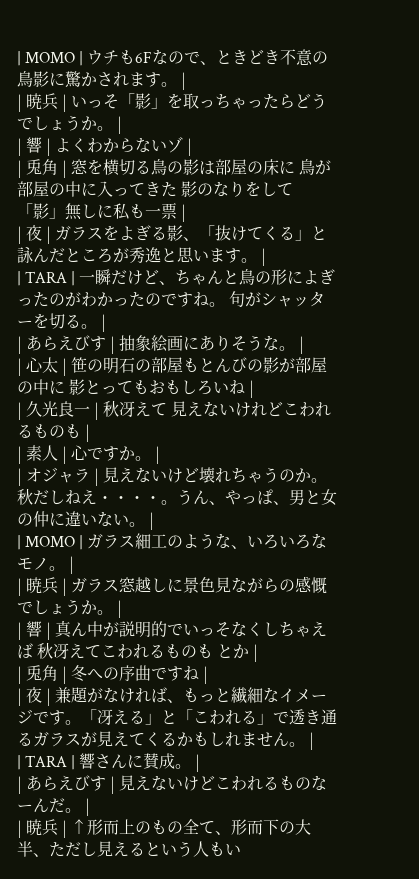| MOMO | ウチも6Fなので、ときどき不意の鳥影に驚かされます。 |
| 暁兵 | いっそ「影」を取っちゃったらどうでしょうか。 |
| 響 | よくわからないゾ |
| 兎角 | 窓を横切る鳥の影は部屋の床に 鳥が部屋の中に入ってきた 影のなりをして 「影」無しに私も一票 |
| 夜 | ガラスをよぎる影、「抜けてくる」と詠んだところが秀逸と思います。 |
| TARA | 一瞬だけど、ちゃんと鳥の形によぎったのがわかったのですね。 句がシャッターを切る。 |
| あらえびす | 抽象絵画にありそうな。 |
| 心太 | 笹の明石の部屋もとんびの影が部屋の中に 影とってもおもしろいね |
| 久光良一 | 秋冴えて 見えないけれどこわれるものも |
| 素人 | 心ですか。 |
| オジャラ | 見えないけど壊れちゃうのか。秋だしねえ・・・・。うん、やっぱ、男と女の仲に違いない。 |
| MOMO | ガラス細工のような、いろいろなモノ。 |
| 暁兵 | ガラス窓越しに景色見ながらの感慨でしょうか。 |
| 響 | 真ん中が説明的でいっそなくしちゃえば 秋冴えてこわれるものも とか |
| 兎角 | 冬への序曲ですね |
| 夜 | 兼題がなければ、もっと繊細なイメージです。「冴える」と「こわれる」で透き通るガラスが見えてくるかもしれません。 |
| TARA | 響さんに賛成。 |
| あらえびす | 見えないけどこわれるものなーんだ。 |
| 暁兵 | ↑形而上のもの全て、形而下の大半、ただし見えるという人もい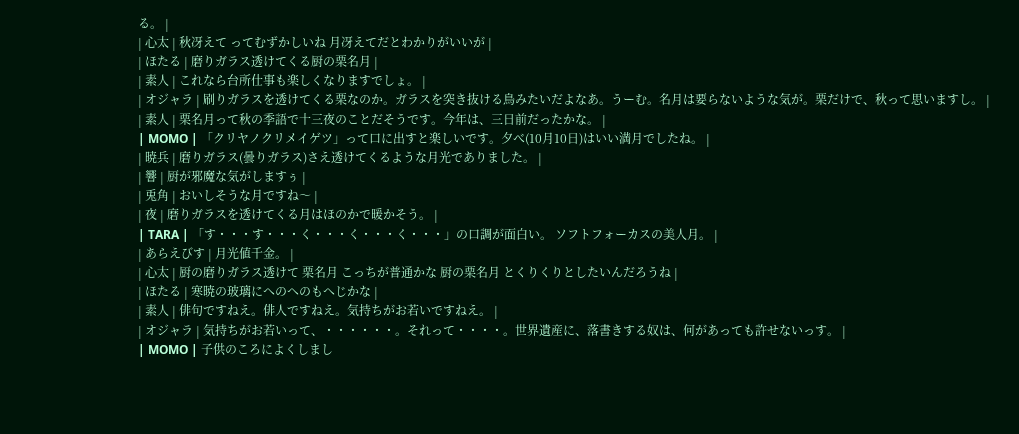る。 |
| 心太 | 秋冴えて ってむずかしいね 月冴えてだとわかりがいいが |
| ほたる | 磨りガラス透けてくる厨の栗名月 |
| 素人 | これなら台所仕事も楽しくなりますでしょ。 |
| オジャラ | 刷りガラスを透けてくる栗なのか。ガラスを突き抜ける鳥みたいだよなあ。うーむ。名月は要らないような気が。栗だけで、秋って思いますし。 |
| 素人 | 栗名月って秋の季語で十三夜のことだそうです。今年は、三日前だったかな。 |
| MOMO | 「クリヤノクリメイゲツ」って口に出すと楽しいです。夕べ(10月10日)はいい満月でしたね。 |
| 暁兵 | 磨りガラス(曇りガラス)さえ透けてくるような月光でありました。 |
| 響 | 厨が邪魔な気がしますぅ |
| 兎角 | おいしそうな月ですね〜 |
| 夜 | 磨りガラスを透けてくる月はほのかで暖かそう。 |
| TARA | 「す・・・す・・・く・・・く・・・く・・・」の口調が面白い。 ソフトフォーカスの美人月。 |
| あらえびす | 月光値千金。 |
| 心太 | 厨の磨りガラス透けて 栗名月 こっちが普通かな 厨の栗名月 とくりくりとしたいんだろうね |
| ほたる | 寒暁の玻璃にへのへのもへじかな |
| 素人 | 俳句ですねえ。俳人ですねえ。気持ちがお若いですねえ。 |
| オジャラ | 気持ちがお若いって、・・・・・・。それって・・・・。世界遺産に、落書きする奴は、何があっても許せないっす。 |
| MOMO | 子供のころによくしまし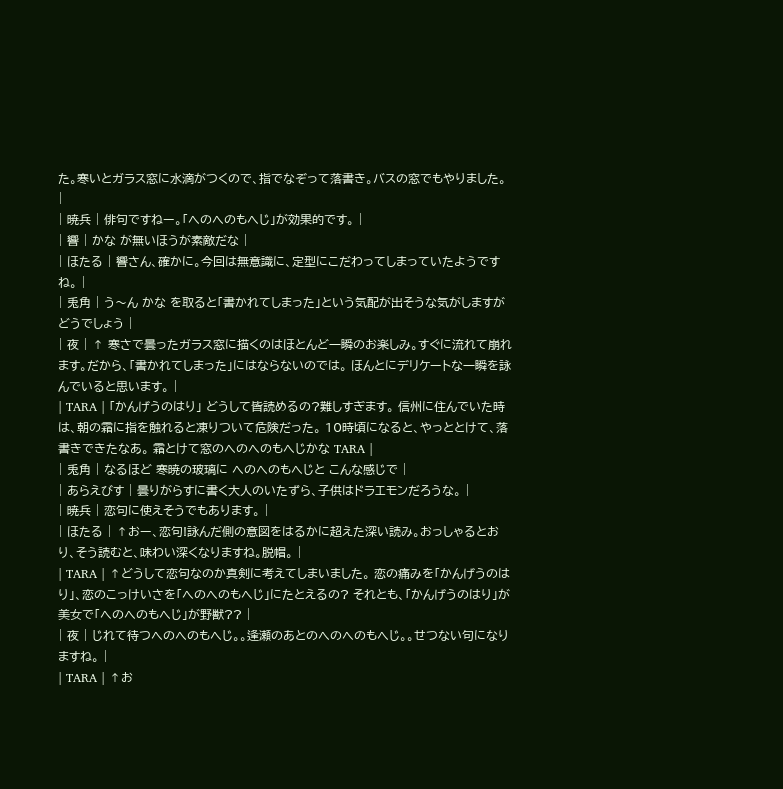た。寒いとガラス窓に水滴がつくので、指でなぞって落書き。バスの窓でもやりました。 |
| 暁兵 | 俳句ですねー。「へのへのもへじ」が効果的です。 |
| 響 | かな が無いほうが素敵だな |
| ほたる | 響さん、確かに。今回は無意識に、定型にこだわってしまっていたようですね。 |
| 兎角 | う〜ん かな を取ると「書かれてしまった」という気配が出そうな気がしますがどうでしょう |
| 夜 | ↑ 寒さで曇ったガラス窓に描くのはほとんど一瞬のお楽しみ。すぐに流れて崩れます。だから、「書かれてしまった」にはならないのでは。 ほんとにデリケートな一瞬を詠んでいると思います。 |
| TARA | 「かんげうのはり」 どうして皆読めるの?難しすぎます。 信州に住んでいた時は、朝の霜に指を触れると凍りついて危険だった。 10時頃になると、やっととけて、落書きできたなあ。 霜とけて窓のへのへのもへじかな TARA |
| 兎角 | なるほど 寒暁の玻璃に へのへのもへじと こんな感じで |
| あらえびす | 曇りがらすに書く大人のいたずら、子供はドラエモンだろうな。 |
| 暁兵 | 恋句に使えそうでもあります。 |
| ほたる | ↑おー、恋句!詠んだ側の意図をはるかに超えた深い読み。おっしゃるとおり、そう読むと、味わい深くなりますね。脱帽。 |
| TARA | ↑どうして恋句なのか真剣に考えてしまいました。 恋の痛みを「かんげうのはり」、恋のこっけいさを「へのへのもへじ」にたとえるの? それとも、「かんげうのはり」が美女で「へのへのもへじ」が野獣?? |
| 夜 | じれて待つへのへのもへじ。。逢瀬のあとのへのへのもへじ。。せつない句になりますね。 |
| TARA | ↑お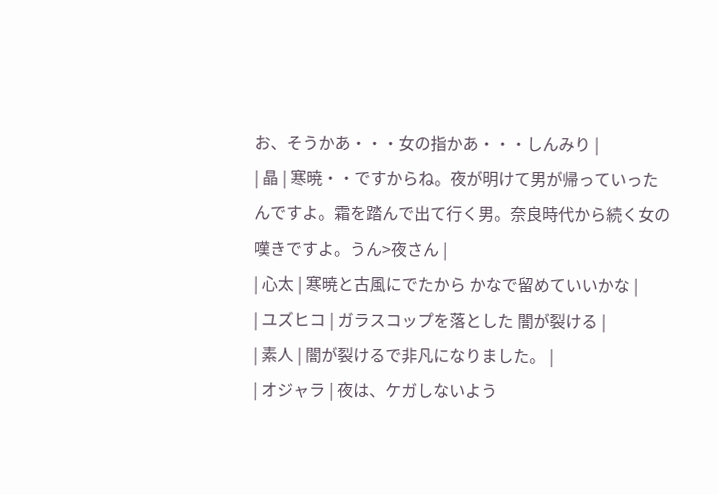お、そうかあ・・・女の指かあ・・・しんみり |
| 晶 | 寒暁・・ですからね。夜が明けて男が帰っていったんですよ。霜を踏んで出て行く男。奈良時代から続く女の嘆きですよ。うん>夜さん |
| 心太 | 寒暁と古風にでたから かなで留めていいかな |
| ユズヒコ | ガラスコップを落とした 闇が裂ける |
| 素人 | 闇が裂けるで非凡になりました。 |
| オジャラ | 夜は、ケガしないよう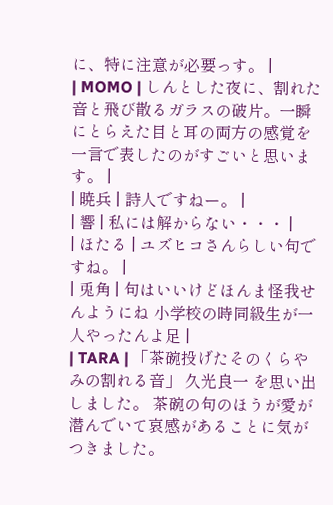に、特に注意が必要っす。 |
| MOMO | しんとした夜に、割れた音と飛び散るガラスの破片。一瞬にとらえた目と耳の両方の感覚を一言で表したのがすごいと思います。 |
| 暁兵 | 詩人ですねー。 |
| 響 | 私には解からない・・・ |
| ほたる | ユズヒコさんらしい句ですね。 |
| 兎角 | 句はいいけどほんま怪我せんようにね 小学校の時同級生が一人やったんよ足 |
| TARA | 「茶碗投げたそのくらやみの割れる音」 久光良一 を思い出しました。 茶碗の句のほうが愛が潜んでいて哀感があることに気がつきました。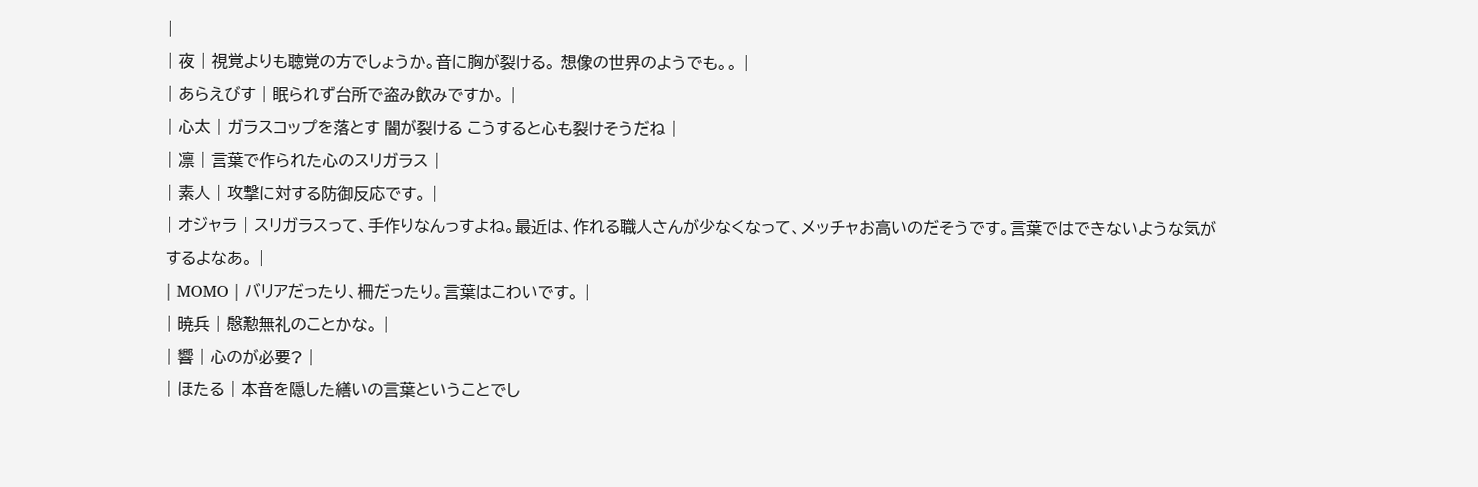|
| 夜 | 視覚よりも聴覚の方でしょうか。音に胸が裂ける。 想像の世界のようでも。。 |
| あらえびす | 眠られず台所で盗み飲みですか。 |
| 心太 | ガラスコップを落とす 闇が裂ける こうすると心も裂けそうだね |
| 凛 | 言葉で作られた心のスリガラス |
| 素人 | 攻撃に対する防御反応です。 |
| オジャラ | スリガラスって、手作りなんっすよね。最近は、作れる職人さんが少なくなって、メッチャお高いのだそうです。言葉ではできないような気がするよなあ。 |
| MOMO | バリアだったり、柵だったり。言葉はこわいです。 |
| 暁兵 | 慇懃無礼のことかな。 |
| 響 | 心のが必要? |
| ほたる | 本音を隠した繕いの言葉ということでし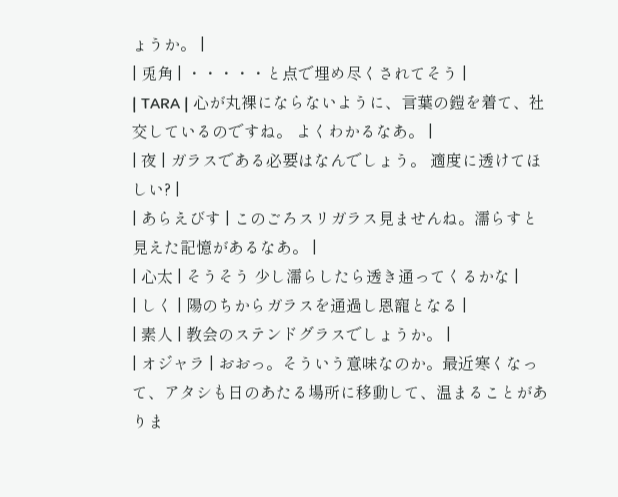ょうか。 |
| 兎角 | ・・・・・と点で埋め尽くされてそう |
| TARA | 心が丸裸にならないように、言葉の鎧を着て、社交しているのですね。 よくわかるなあ。 |
| 夜 | ガラスである必要はなんでしょう。 適度に透けてほしい? |
| あらえびす | このごろスリガラス見ませんね。濡らすと見えた記憶があるなあ。 |
| 心太 | そうそう 少し濡らしたら透き通ってくるかな |
| しく | 陽のちからガラスを通過し恩寵となる |
| 素人 | 教会のステンドグラスでしょうか。 |
| オジャラ | おおっ。そういう意味なのか。最近寒くなって、アタシも日のあたる場所に移動して、温まることがありま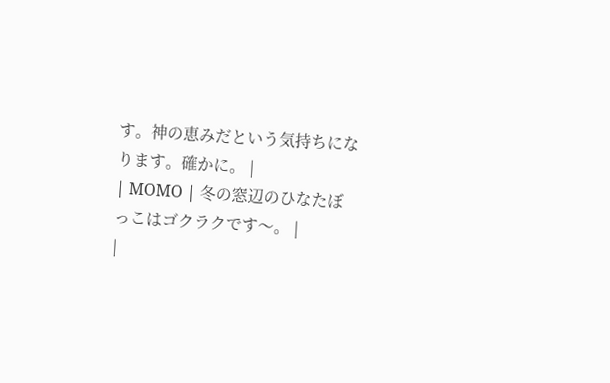す。神の恵みだという気持ちになります。確かに。 |
| MOMO | 冬の窓辺のひなたぼっこはゴクラクです〜。 |
|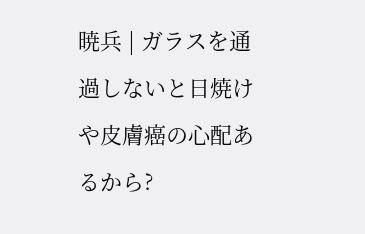暁兵 | ガラスを通過しないと日焼けや皮膚癌の心配あるから?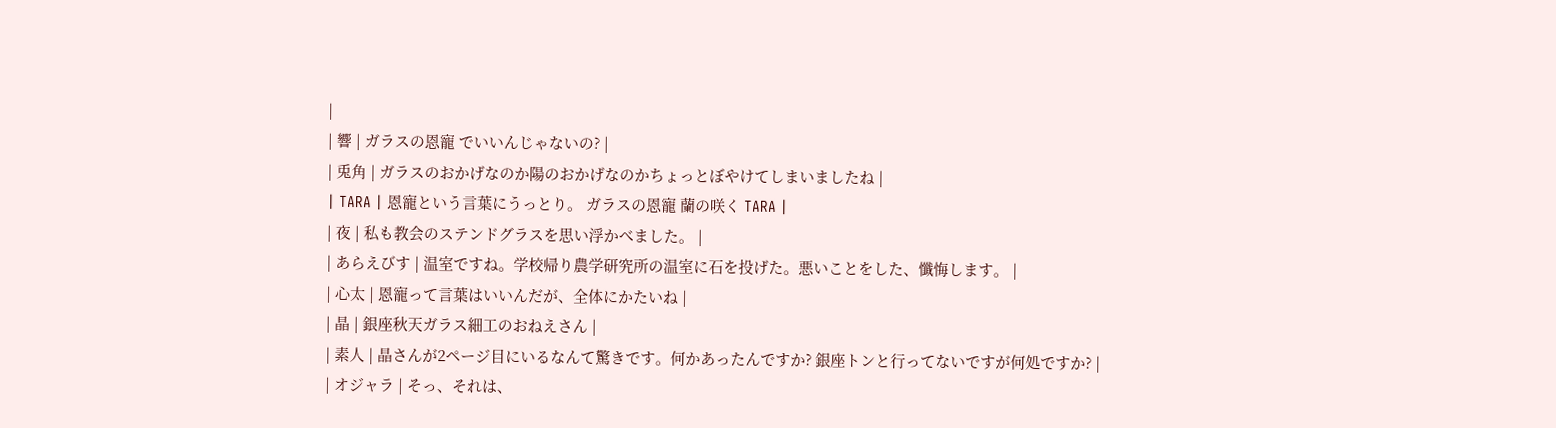|
| 響 | ガラスの恩寵 でいいんじゃないの? |
| 兎角 | ガラスのおかげなのか陽のおかげなのかちょっとぼやけてしまいましたね |
| TARA | 恩寵という言葉にうっとり。 ガラスの恩寵 蘭の咲く TARA |
| 夜 | 私も教会のステンドグラスを思い浮かべました。 |
| あらえびす | 温室ですね。学校帰り農学研究所の温室に石を投げた。悪いことをした、懺悔します。 |
| 心太 | 恩寵って言葉はいいんだが、全体にかたいね |
| 晶 | 銀座秋天ガラス細工のおねえさん |
| 素人 | 晶さんが2ページ目にいるなんて驚きです。何かあったんですか? 銀座トンと行ってないですが何処ですか? |
| オジャラ | そっ、それは、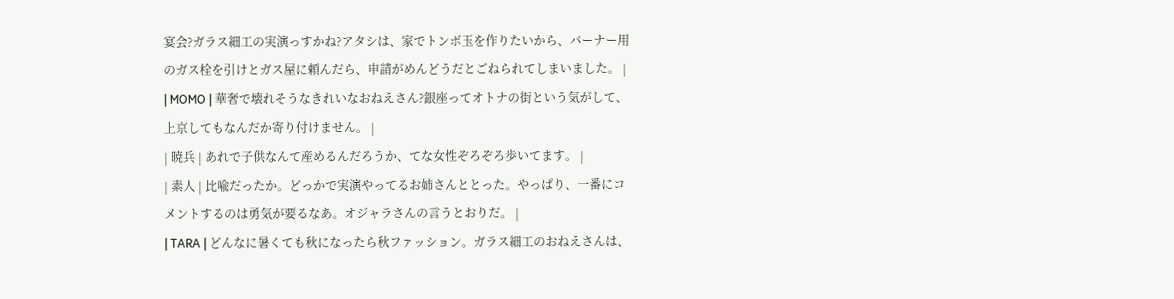宴会?ガラス細工の実演っすかね?アタシは、家でトンボ玉を作りたいから、バーナー用のガス栓を引けとガス屋に頼んだら、申請がめんどうだとごねられてしまいました。 |
| MOMO | 華奢で壊れそうなきれいなおねえさん?銀座ってオトナの街という気がして、上京してもなんだか寄り付けません。 |
| 暁兵 | あれで子供なんて産めるんだろうか、てな女性ぞろぞろ歩いてます。 |
| 素人 | 比喩だったか。どっかで実演やってるお姉さんととった。やっぱり、一番にコメントするのは勇気が要るなあ。オジャラさんの言うとおりだ。 |
| TARA | どんなに暑くても秋になったら秋ファッション。ガラス細工のおねえさんは、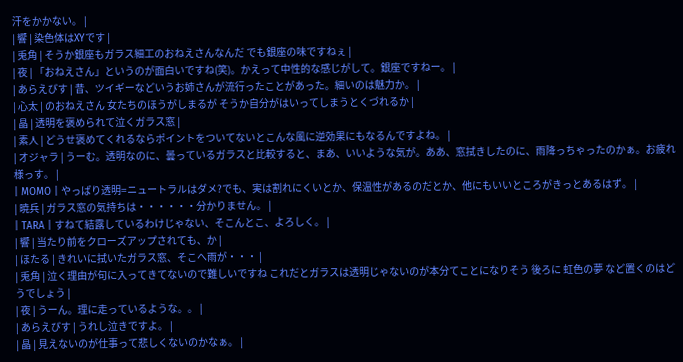汗をかかない。 |
| 響 | 染色体はXYです |
| 兎角 | そうか銀座もガラス細工のおねえさんなんだ でも銀座の味ですねぇ |
| 夜 | 「おねえさん」というのが面白いですね(笑)。かえって中性的な感じがして。銀座ですねー。 |
| あらえびす | 昔、ツイギーなどいうお姉さんが流行ったことがあった。細いのは魅力か。 |
| 心太 | のおねえさん 女たちのほうがしまるが そうか自分がはいってしまうとくづれるか |
| 晶 | 透明を褒められて泣くガラス窓 |
| 素人 | どうせ褒めてくれるならポイントをついてないとこんな風に逆効果にもなるんですよね。 |
| オジャラ | うーむ。透明なのに、曇っているガラスと比較すると、まあ、いいような気が。ああ、窓拭きしたのに、雨降っちゃったのかぁ。お疲れ様っす。 |
| MOMO | やっぱり透明=ニュートラルはダメ?でも、実は割れにくいとか、保温性があるのだとか、他にもいいところがきっとあるはず。 |
| 暁兵 | ガラス窓の気持ちは・・・・・・分かりません。 |
| TARA | すねて結露しているわけじゃない、そこんとこ、よろしく。 |
| 響 | 当たり前をクローズアップされても、か |
| ほたる | きれいに拭いたガラス窓、そこへ雨が・・・ |
| 兎角 | 泣く理由が句に入ってきてないので難しいですね これだとガラスは透明じゃないのが本分てことになりそう 後ろに 虹色の夢 など置くのはどうでしょう |
| 夜 | うーん。理に走っているような。。 |
| あらえびす | うれし泣きですよ。 |
| 晶 | 見えないのが仕事って悲しくないのかなぁ。 |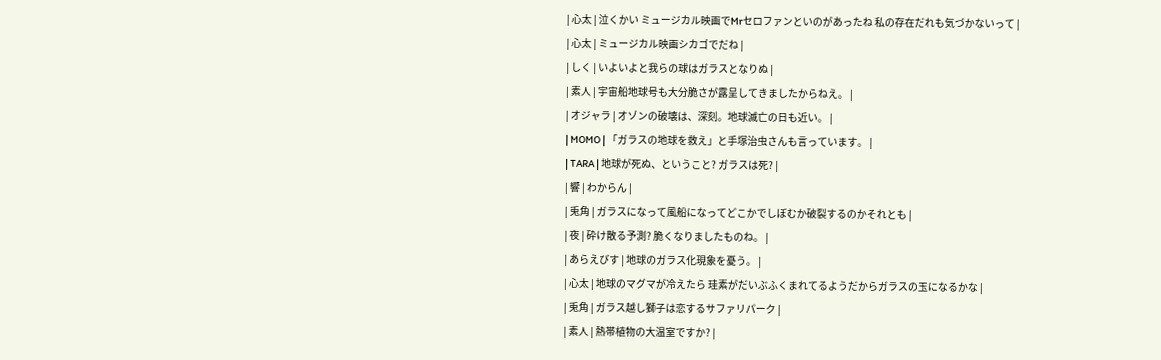| 心太 | 泣くかい ミュージカル映画でMrセロファンといのがあったね 私の存在だれも気づかないって |
| 心太 | ミュージカル映画シカゴでだね |
| しく | いよいよと我らの球はガラスとなりぬ |
| 素人 | 宇宙船地球号も大分脆さが露呈してきましたからねえ。 |
| オジャラ | オゾンの破壊は、深刻。地球滅亡の日も近い。 |
| MOMO | 「ガラスの地球を救え」と手塚治虫さんも言っています。 |
| TARA | 地球が死ぬ、ということ? ガラスは死? |
| 響 | わからん |
| 兎角 | ガラスになって風船になってどこかでしぼむか破裂するのかそれとも |
| 夜 | 砕け散る予測? 脆くなりましたものね。 |
| あらえびす | 地球のガラス化現象を憂う。 |
| 心太 | 地球のマグマが冷えたら 珪素がだいぶふくまれてるようだからガラスの玉になるかな |
| 兎角 | ガラス越し獅子は恋するサファリパーク |
| 素人 | 熱帯植物の大温室ですか? |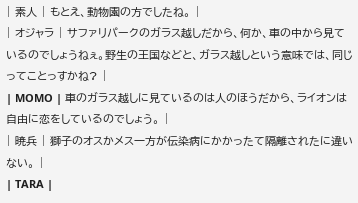| 素人 | もとえ、動物園の方でしたね。 |
| オジャラ | サファリパークのガラス越しだから、何か、車の中から見ているのでしょうねぇ。野生の王国などと、ガラス越しという意味では、同じってことっすかね? |
| MOMO | 車のガラス越しに見ているのは人のほうだから、ライオンは自由に恋をしているのでしょう。 |
| 暁兵 | 獅子のオスかメス一方が伝染病にかかったて隔離されたに違いない。 |
| TARA |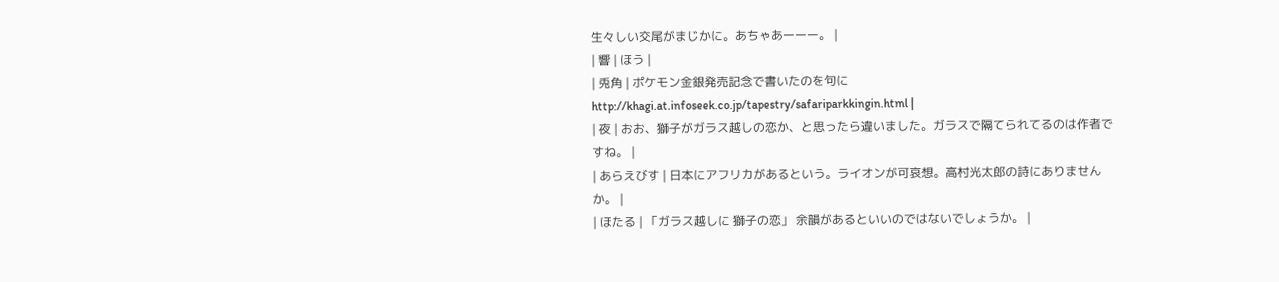生々しい交尾がまじかに。あちゃあーーー。 |
| 響 | ほう |
| 兎角 | ポケモン金銀発売記念で書いたのを句に http://khagi.at.infoseek.co.jp/tapestry/safariparkkingin.html |
| 夜 | おお、獅子がガラス越しの恋か、と思ったら違いました。ガラスで隔てられてるのは作者ですね。 |
| あらえびす | 日本にアフリカがあるという。ライオンが可哀想。高村光太郎の詩にありませんか。 |
| ほたる | 「ガラス越しに 獅子の恋」 余韻があるといいのではないでしょうか。 |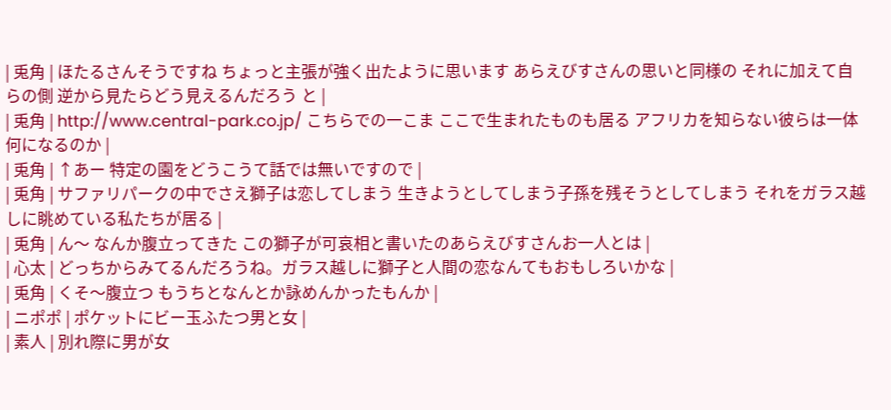| 兎角 | ほたるさんそうですね ちょっと主張が強く出たように思います あらえびすさんの思いと同様の それに加えて自らの側 逆から見たらどう見えるんだろう と |
| 兎角 | http://www.central-park.co.jp/ こちらでの一こま ここで生まれたものも居る アフリカを知らない彼らは一体何になるのか |
| 兎角 | ↑あー 特定の園をどうこうて話では無いですので |
| 兎角 | サファリパークの中でさえ獅子は恋してしまう 生きようとしてしまう子孫を残そうとしてしまう それをガラス越しに眺めている私たちが居る |
| 兎角 | ん〜 なんか腹立ってきた この獅子が可哀相と書いたのあらえびすさんお一人とは |
| 心太 | どっちからみてるんだろうね。ガラス越しに獅子と人間の恋なんてもおもしろいかな |
| 兎角 | くそ〜腹立つ もうちとなんとか詠めんかったもんか |
| ニポポ | ポケットにビー玉ふたつ男と女 |
| 素人 | 別れ際に男が女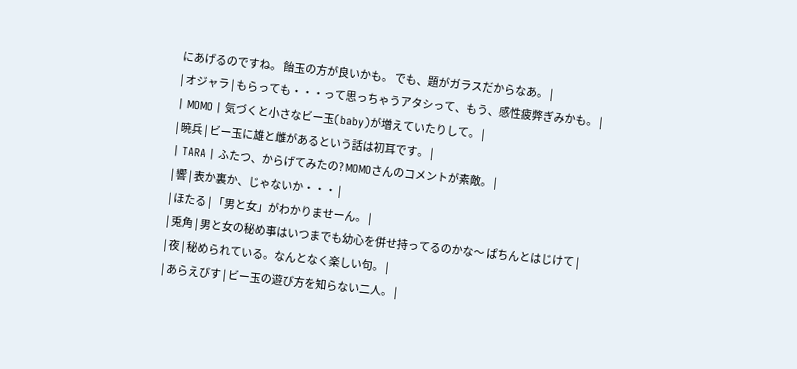にあげるのですね。 飴玉の方が良いかも。 でも、題がガラスだからなあ。 |
| オジャラ | もらっても・・・って思っちゃうアタシって、もう、感性疲弊ぎみかも。 |
| MOMO | 気づくと小さなビー玉(baby)が増えていたりして。 |
| 暁兵 | ビー玉に雄と雌があるという話は初耳です。 |
| TARA | ふたつ、からげてみたの? MOMOさんのコメントが素敵。 |
| 響 | 表か裏か、じゃないか・・・ |
| ほたる | 「男と女」がわかりませーん。 |
| 兎角 | 男と女の秘め事はいつまでも幼心を併せ持ってるのかな〜 ぱちんとはじけて |
| 夜 | 秘められている。なんとなく楽しい句。 |
| あらえびす | ビー玉の遊び方を知らない二人。 |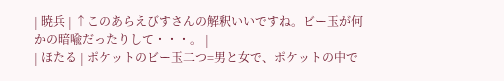| 暁兵 | ↑このあらえびすさんの解釈いいですね。ビー玉が何かの暗喩だったりして・・・。 |
| ほたる | ポケットのビー玉二つ=男と女で、ポケットの中で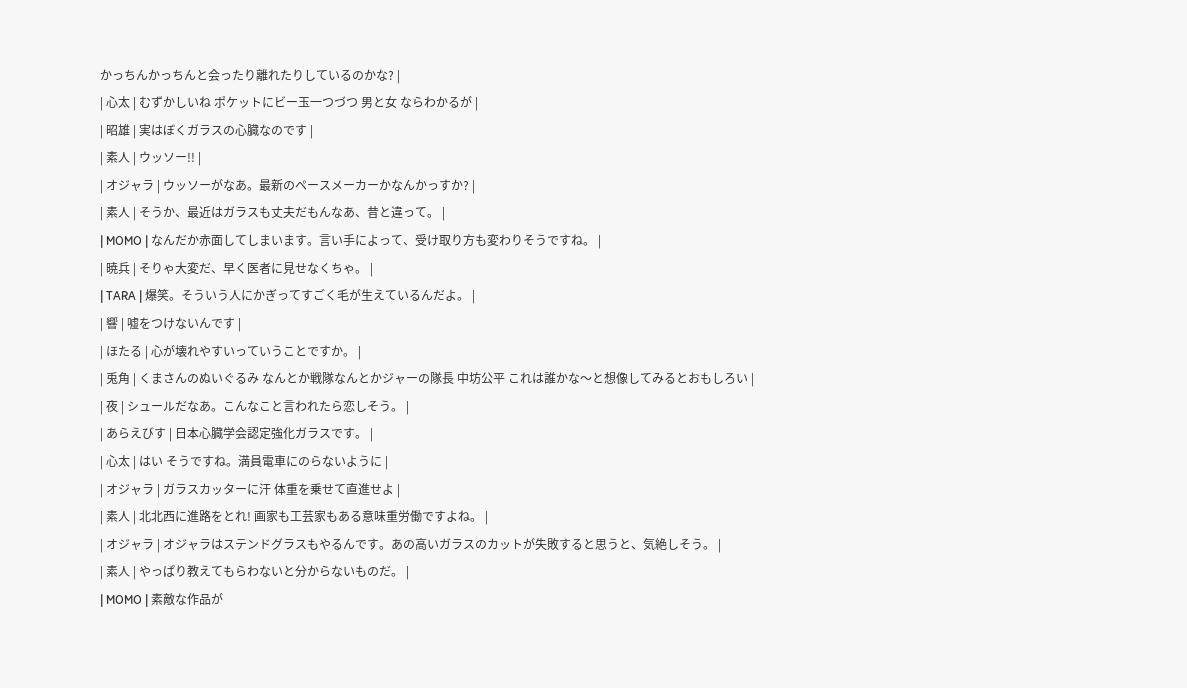かっちんかっちんと会ったり離れたりしているのかな? |
| 心太 | むずかしいね ポケットにビー玉一つづつ 男と女 ならわかるが |
| 昭雄 | 実はぼくガラスの心臓なのです |
| 素人 | ウッソー!! |
| オジャラ | ウッソーがなあ。最新のペースメーカーかなんかっすか? |
| 素人 | そうか、最近はガラスも丈夫だもんなあ、昔と違って。 |
| MOMO | なんだか赤面してしまいます。言い手によって、受け取り方も変わりそうですね。 |
| 暁兵 | そりゃ大変だ、早く医者に見せなくちゃ。 |
| TARA | 爆笑。そういう人にかぎってすごく毛が生えているんだよ。 |
| 響 | 嘘をつけないんです |
| ほたる | 心が壊れやすいっていうことですか。 |
| 兎角 | くまさんのぬいぐるみ なんとか戦隊なんとかジャーの隊長 中坊公平 これは誰かな〜と想像してみるとおもしろい |
| 夜 | シュールだなあ。こんなこと言われたら恋しそう。 |
| あらえびす | 日本心臓学会認定強化ガラスです。 |
| 心太 | はい そうですね。満員電車にのらないように |
| オジャラ | ガラスカッターに汗 体重を乗せて直進せよ |
| 素人 | 北北西に進路をとれ! 画家も工芸家もある意味重労働ですよね。 |
| オジャラ | オジャラはステンドグラスもやるんです。あの高いガラスのカットが失敗すると思うと、気絶しそう。 |
| 素人 | やっぱり教えてもらわないと分からないものだ。 |
| MOMO | 素敵な作品が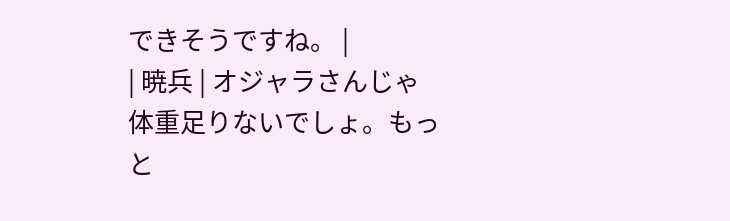できそうですね。 |
| 暁兵 | オジャラさんじゃ体重足りないでしょ。もっと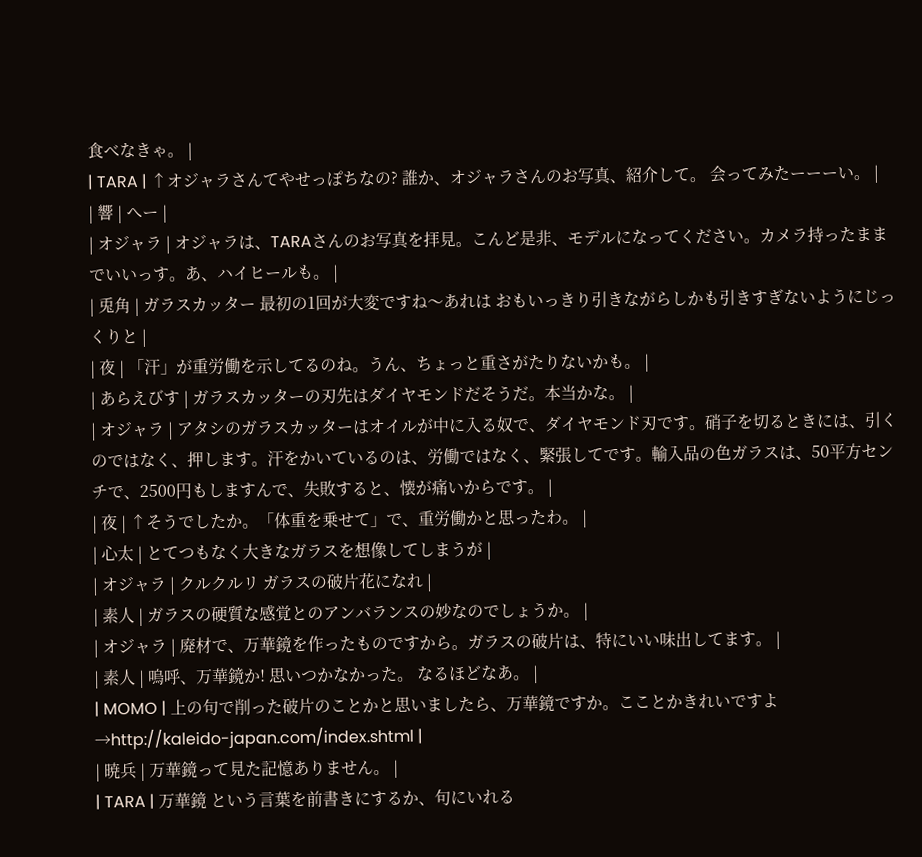食べなきゃ。 |
| TARA | ↑オジャラさんてやせっぽちなの? 誰か、オジャラさんのお写真、紹介して。 会ってみたーーーい。 |
| 響 | へー |
| オジャラ | オジャラは、TARAさんのお写真を拝見。こんど是非、モデルになってください。カメラ持ったままでいいっす。あ、ハイヒールも。 |
| 兎角 | ガラスカッター 最初の1回が大変ですね〜あれは おもいっきり引きながらしかも引きすぎないようにじっくりと |
| 夜 | 「汗」が重労働を示してるのね。うん、ちょっと重さがたりないかも。 |
| あらえびす | ガラスカッターの刃先はダイヤモンドだそうだ。本当かな。 |
| オジャラ | アタシのガラスカッターはオイルが中に入る奴で、ダイヤモンド刃です。硝子を切るときには、引くのではなく、押します。汗をかいているのは、労働ではなく、緊張してです。輸入品の色ガラスは、50平方センチで、2500円もしますんで、失敗すると、懐が痛いからです。 |
| 夜 | ↑そうでしたか。「体重を乗せて」で、重労働かと思ったわ。 |
| 心太 | とてつもなく大きなガラスを想像してしまうが |
| オジャラ | クルクルリ ガラスの破片花になれ |
| 素人 | ガラスの硬質な感覚とのアンバランスの妙なのでしょうか。 |
| オジャラ | 廃材で、万華鏡を作ったものですから。ガラスの破片は、特にいい味出してます。 |
| 素人 | 嗚呼、万華鏡か! 思いつかなかった。 なるほどなあ。 |
| MOMO | 上の句で削った破片のことかと思いましたら、万華鏡ですか。こことかきれいですよ→http://kaleido-japan.com/index.shtml |
| 暁兵 | 万華鏡って見た記憶ありません。 |
| TARA | 万華鏡 という言葉を前書きにするか、句にいれる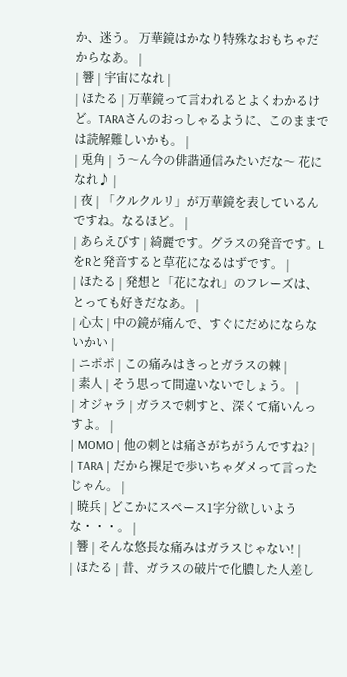か、迷う。 万華鏡はかなり特殊なおもちゃだからなあ。 |
| 響 | 宇宙になれ |
| ほたる | 万華鏡って言われるとよくわかるけど。TARAさんのおっしゃるように、このままでは読解難しいかも。 |
| 兎角 | う〜ん今の俳諧通信みたいだな〜 花になれ♪ |
| 夜 | 「クルクルリ」が万華鏡を表しているんですね。なるほど。 |
| あらえびす | 綺麗です。グラスの発音です。LをRと発音すると草花になるはずです。 |
| ほたる | 発想と「花になれ」のフレーズは、とっても好きだなあ。 |
| 心太 | 中の鏡が痛んで、すぐにだめにならないかい |
| ニポポ | この痛みはきっとガラスの棘 |
| 素人 | そう思って間違いないでしょう。 |
| オジャラ | ガラスで刺すと、深くて痛いんっすよ。 |
| MOMO | 他の刺とは痛さがちがうんですね? |
| TARA | だから裸足で歩いちゃダメって言ったじゃん。 |
| 暁兵 | どこかにスペース1字分欲しいような・・・。 |
| 響 | そんな悠長な痛みはガラスじゃない! |
| ほたる | 昔、ガラスの破片で化膿した人差し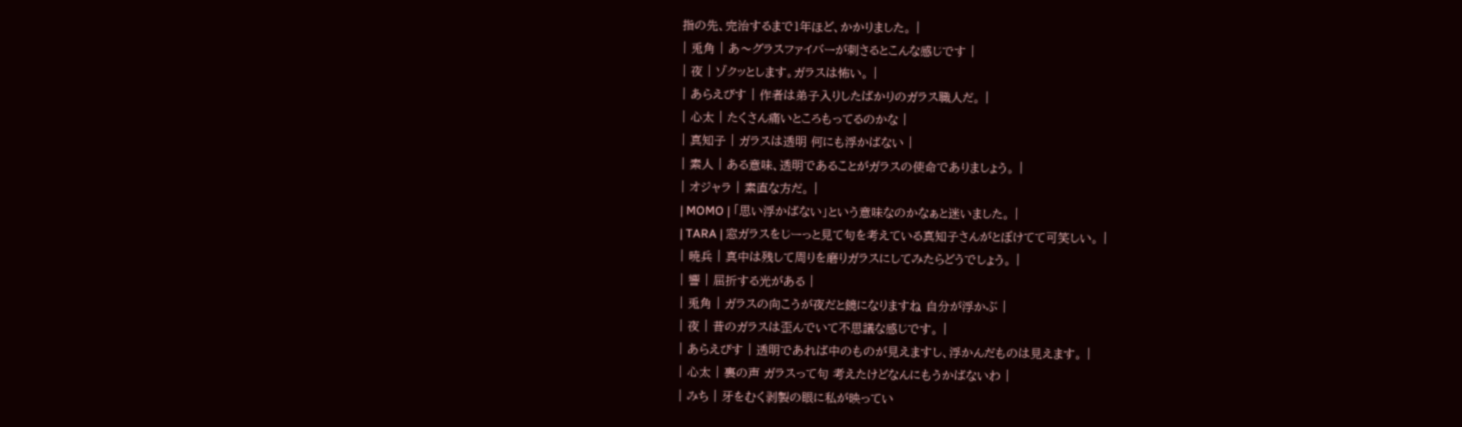指の先、完治するまで1年ほど、かかりました。 |
| 兎角 | あ〜グラスファイバーが刺さるとこんな感じです |
| 夜 | ゾクッとします。ガラスは怖い。 |
| あらえびす | 作者は弟子入りしたばかりのガラス職人だ。 |
| 心太 | たくさん痛いところもってるのかな |
| 真知子 | ガラスは透明 何にも浮かばない |
| 素人 | ある意味、透明であることがガラスの使命でありましょう。 |
| オジャラ | 素直な方だ。 |
| MOMO | 「思い浮かばない」という意味なのかなぁと迷いました。 |
| TARA | 窓ガラスをじーっと見て句を考えている真知子さんがとぼけてて可笑しい。 |
| 暁兵 | 真中は残して周りを磨りガラスにしてみたらどうでしょう。 |
| 響 | 屈折する光がある |
| 兎角 | ガラスの向こうが夜だと鏡になりますね 自分が浮かぶ |
| 夜 | 昔のガラスは歪んでいて不思議な感じです。 |
| あらえびす | 透明であれば中のものが見えますし、浮かんだものは見えます。 |
| 心太 | 裏の声 ガラスって句 考えたけどなんにもうかばないわ |
| みち | 牙をむく剥製の眼に私が映ってい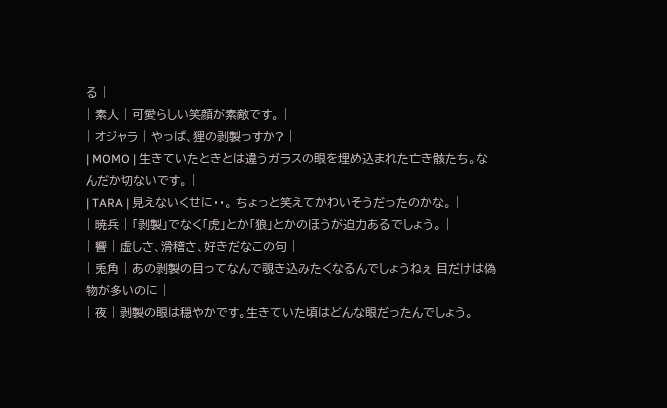る |
| 素人 | 可愛らしい笑顔が素敵です。 |
| オジャラ | やっぱ、狸の剥製っすか? |
| MOMO | 生きていたときとは違うガラスの眼を埋め込まれた亡き骸たち。なんだか切ないです。 |
| TARA | 見えないくせに・・。 ちょっと笑えてかわいそうだったのかな。 |
| 暁兵 | 「剥製」でなく「虎」とか「狼」とかのほうが迫力あるでしょう。 |
| 響 | 虚しさ、滑稽さ、好きだなこの句 |
| 兎角 | あの剥製の目ってなんで覗き込みたくなるんでしょうねぇ 目だけは偽物が多いのに |
| 夜 | 剥製の眼は穏やかです。生きていた頃はどんな眼だったんでしょう。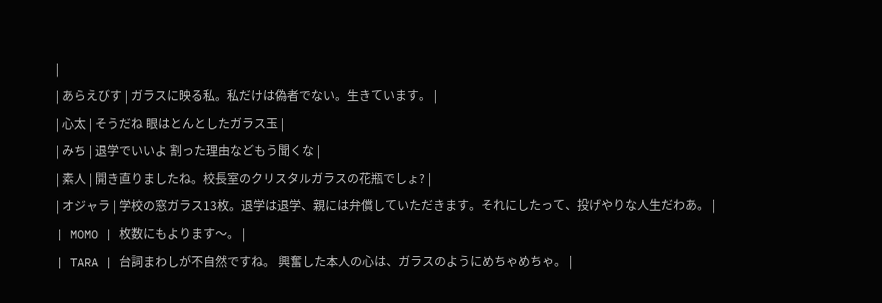|
| あらえびす | ガラスに映る私。私だけは偽者でない。生きています。 |
| 心太 | そうだね 眼はとんとしたガラス玉 |
| みち | 退学でいいよ 割った理由などもう聞くな |
| 素人 | 開き直りましたね。校長室のクリスタルガラスの花瓶でしょ? |
| オジャラ | 学校の窓ガラス13枚。退学は退学、親には弁償していただきます。それにしたって、投げやりな人生だわあ。 |
| MOMO | 枚数にもよります〜。 |
| TARA | 台詞まわしが不自然ですね。 興奮した本人の心は、ガラスのようにめちゃめちゃ。 |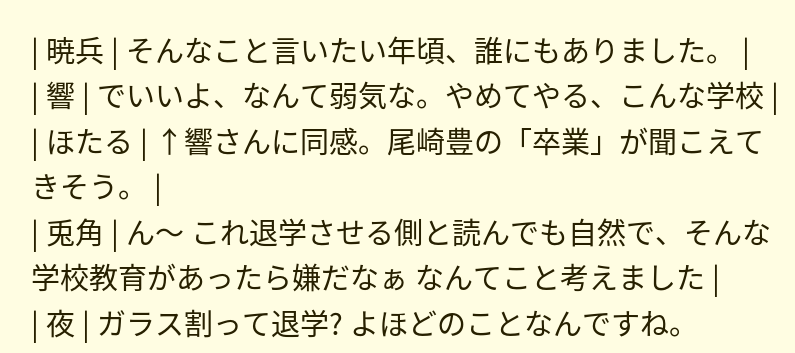| 暁兵 | そんなこと言いたい年頃、誰にもありました。 |
| 響 | でいいよ、なんて弱気な。やめてやる、こんな学校 |
| ほたる | ↑響さんに同感。尾崎豊の「卒業」が聞こえてきそう。 |
| 兎角 | ん〜 これ退学させる側と読んでも自然で、そんな学校教育があったら嫌だなぁ なんてこと考えました |
| 夜 | ガラス割って退学? よほどのことなんですね。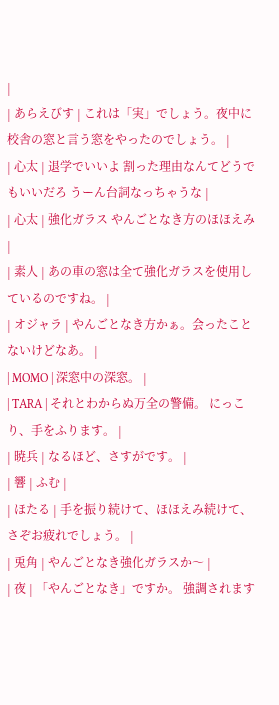|
| あらえびす | これは「実」でしょう。夜中に校舎の窓と言う窓をやったのでしょう。 |
| 心太 | 退学でいいよ 割った理由なんてどうでもいいだろ うーん台詞なっちゃうな |
| 心太 | 強化ガラス やんごとなき方のほほえみ |
| 素人 | あの車の窓は全て強化ガラスを使用しているのですね。 |
| オジャラ | やんごとなき方かぁ。会ったことないけどなあ。 |
| MOMO | 深窓中の深窓。 |
| TARA | それとわからぬ万全の警備。 にっこり、手をふります。 |
| 暁兵 | なるほど、さすがです。 |
| 響 | ふむ |
| ほたる | 手を振り続けて、ほほえみ続けて、さぞお疲れでしょう。 |
| 兎角 | やんごとなき強化ガラスか〜 |
| 夜 | 「やんごとなき」ですか。 強調されます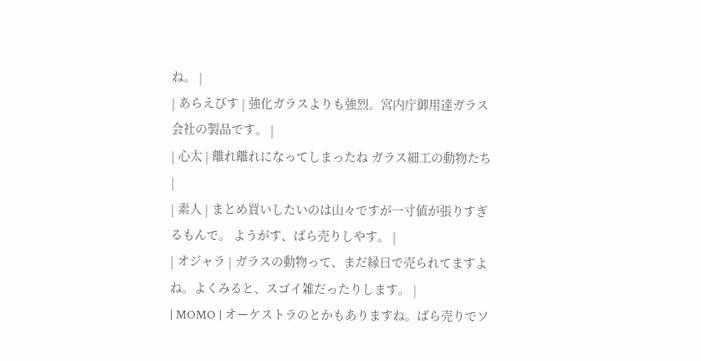ね。 |
| あらえびす | 強化ガラスよりも強烈。宮内庁御用達ガラス会社の製品です。 |
| 心太 | 離れ離れになってしまったね ガラス細工の動物たち |
| 素人 | まとめ買いしたいのは山々ですが一寸値が張りすぎるもんで。 ようがす、ばら売りしやす。 |
| オジャラ | ガラスの動物って、まだ縁日で売られてますよね。よくみると、スゴイ雑だったりします。 |
| MOMO | オーケストラのとかもありますね。ばら売りでソ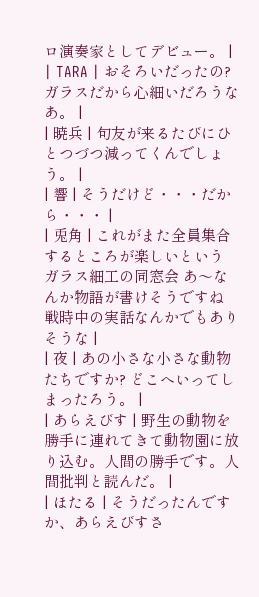ロ演奏家としてデビュー。 |
| TARA | おそろいだったの? ガラスだから心細いだろうなあ。 |
| 暁兵 | 句友が来るたびにひとつづつ減ってくんでしょう。 |
| 響 | そうだけど・・・だから・・・ |
| 兎角 | これがまた全員集合するところが楽しいという ガラス細工の同窓会 あ〜なんか物語が書けそうですね 戦時中の実話なんかでもありそうな |
| 夜 | あの小さな小さな動物たちですか? どこへいってしまったろう。 |
| あらえびす | 野生の動物を勝手に連れてきて動物園に放り込む。人間の勝手です。人間批判と読んだ。 |
| ほたる | そうだったんですか、あらえびすさ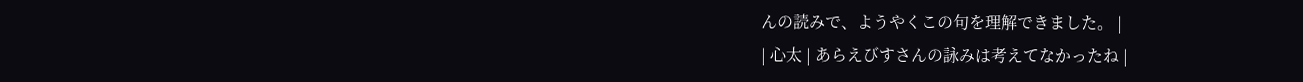んの読みで、ようやくこの句を理解できました。 |
| 心太 | あらえびすさんの詠みは考えてなかったね |